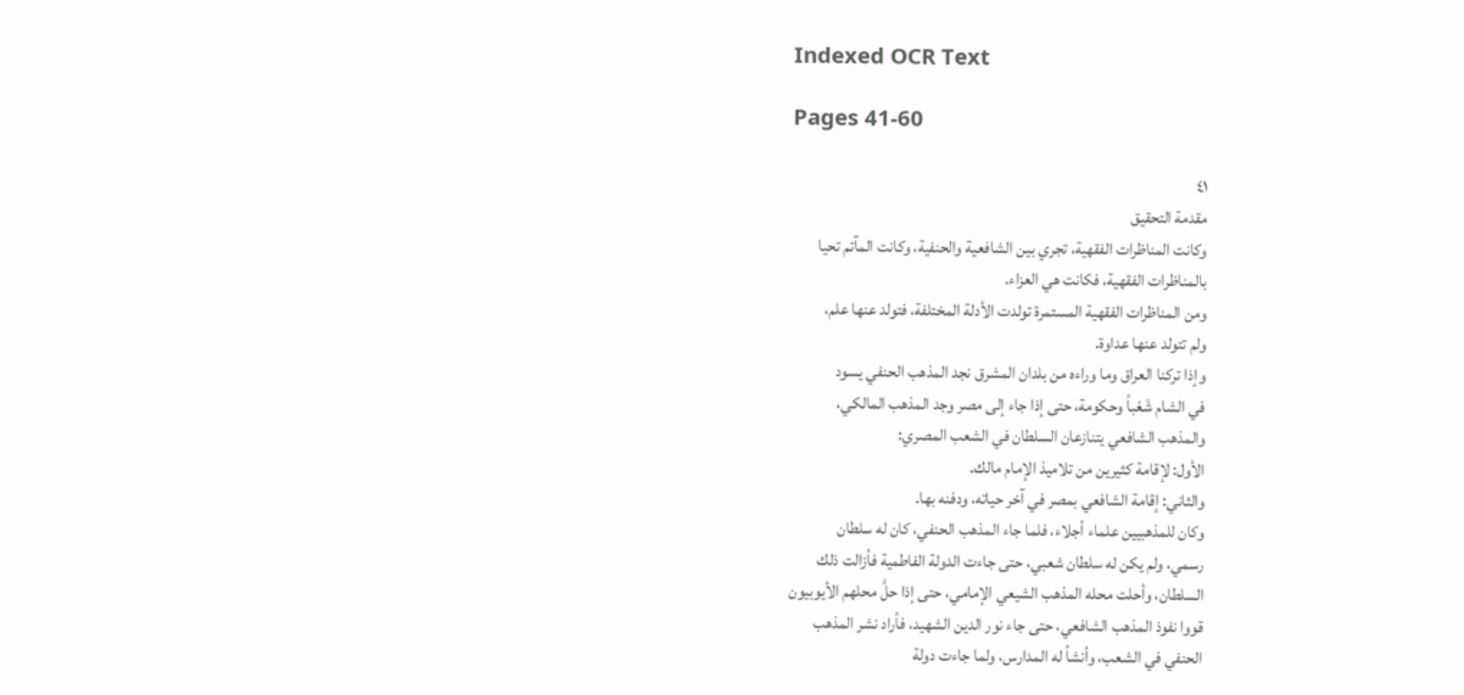Indexed OCR Text

Pages 41-60

٤١
مقدمة التحقيق
وكانت المناظرات الفقهية، تجري بين الشافعية والحنفية، وكانت المآتم تحيا
بالمناظرات الفقهية، فكانت هي العزاء.
ومن المناظرات الفقهية المستمرة تولدت الأدلة المختلفة، فتولد عنها علم،
ولم تتولد عنها عداوة.
وإذا تركنا العراق وما وراءه من بلدان المشرق نجد المذهب الحنفي يسود
في الشام شَعْباً وحكومة، حتى إذا جاء إلى مصر وجد المذهب المالكي،
والمذهب الشافعي يتنازعان السلطان في الشعب المصري:
الأول: لإقامة كثيرين من تلاميذ الإمام مالك.
والثاني: إقامة الشافعي بمصر في آخر حياته، ودفنه بها.
وكان للمذهبيين علماء أجلاء، فلما جاء المذهب الحنفي، كان له سلطان
رسمي، ولم يكن له سلطان شعبي، حتى جاءت الدولة الفاطمية فأزالت ذلك
السلطان، وأحلت محله المذهب الشيعي الإمامي، حتى إذا حلَّ محلهم الأيوبيون
قووا نفوذ المذهب الشافعي، حتى جاء نور الدين الشهيد، فأراد نشر المذهب
الحنفي في الشعب، وأنشأ له المدارس، ولما جاءت دولة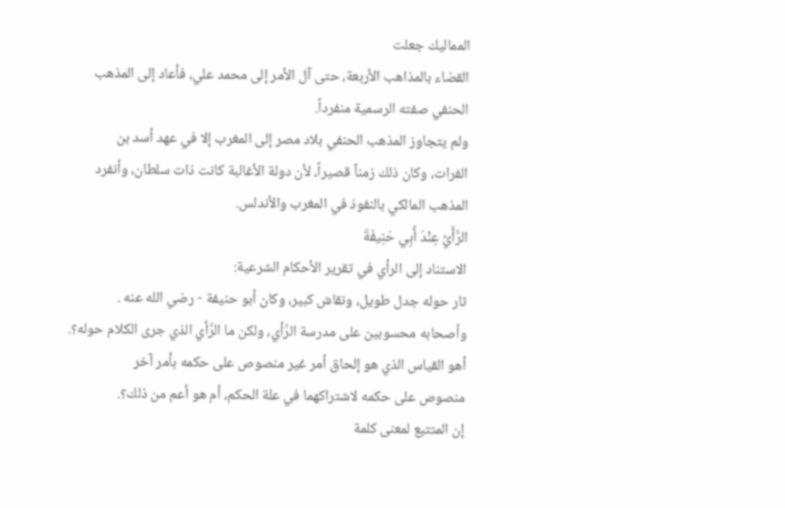المماليك جعلت
القضاء بالمذاهب الأربعة، حتى آل الأمر إلى محمد علي، فأعاد إلى المذهب
الحنفي صفته الرسمية منفرداً.
ولم يتجاوز المذهب الحنفي بلاد مصر إلى المغرب إلا في عهد أسد بن
الفرات، وكان ذلك زمناً قصيراً، لأن دولة الأغالبة كانت ذات سلطان، وأنفرد
المذهب المالكي بالنفوذ في المغرب والأندلس.
الرَّأَيُ عِنْدَ أَبِي حَنِيفَةَ
الاستناد إلى الرأي في تقرير الأحكام الشرعية:
ثار حوله جدل طويل، ونقاش كبير، وكان أبو حنيفة - رضي الله عنه .
وأصحابه محسوبين على مدرسة الرَّأي، ولكن ما الرَّأي الذي جرى الكلام حوله؟.
أهو القياس الذي هو إلحاق أمر غير منصوص على حكمه بأمر آخر
منصوص على حكمه لاشتراكهما في علة الحكم، أم هو أعم من ذلك؟.
إن المتتبع لمعنى كلمة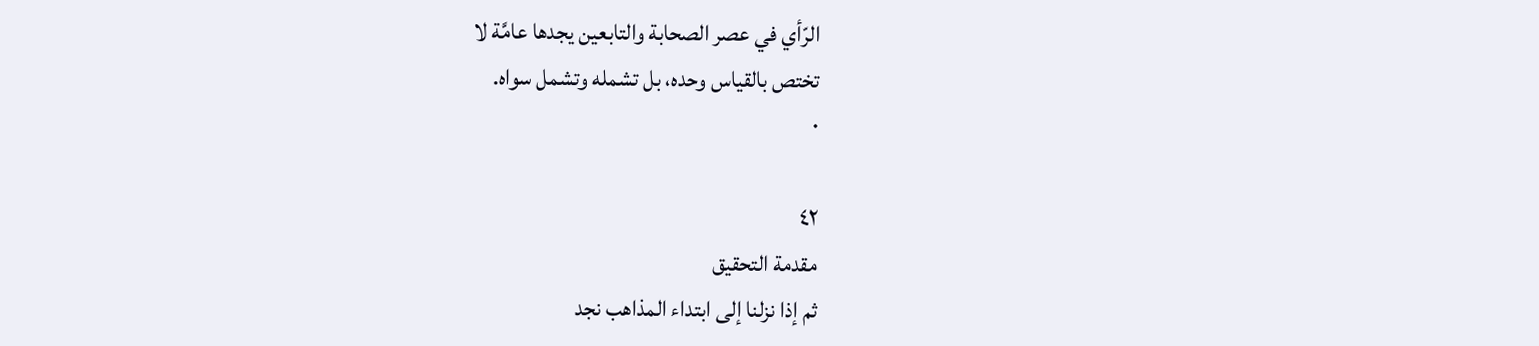الرّأي في عصر الصحابة والتابعين يجدها عامَّة لا
تختص بالقیاس وحده، بل تشمله وتشمل سواه.
٠

٤٢
مقدمة التحقيق
ثم إذا نزلنا إلى ابتداء المذاهب نجد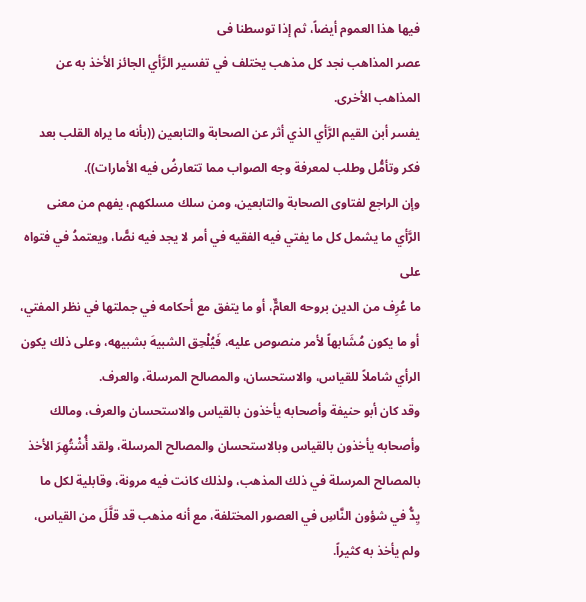فيها هذا العموم أيضاً، ثم إذا توسطنا فى
عصر المذاهب نجد كل مذهب يختلف في تفسير الرَّأي الجائز الأخذ به عن
المذاهب الأخرى.
يفسر أبن القيم الرَّأي الذي أثر عن الصحابة والتابعين ((بأنه ما يراه القلب بعد
فكر وتأمُّل وطلب لمعرفة وجه الصواب مما تتعارضُ فيه الأمارات)).
وإن الراجع لفتاوى الصحابة والتابعين، ومن سلك مسلكهم، يفهم من معنى
الرَّأي ما يشمل كل ما يفتي فيه الفقيه في أمر لا يجد فيه نصًّا، ويعتمدُ في فتواه على
ما عُرِف من الدين بروحه العامٌّ، أو ما يتفق مع أحكامه في جملتها في نظر المفتي،
أو ما يكون مُشَابهاً لأمر منصوص عليه، فَيُلْحِق الشبيهَ بشبيهه، وعلى ذلك يكون
الرأي شاملاً للقياس، والاستحسان، والمصالح المرسلة، والعرف.
وقد كان أبو حنيفة وأصحابه يأخذون بالقياس والاستحسان والعرف، ومالك
وأصحابه يأخذون بالقياس وبالاستحسان والمصالح المرسلة، ولقد أُشْتُهِرَ الأخذ
بالمصالح المرسلة في ذلك المذهب، ولذلك كانت فيه مرونة، وقابلية لكل ما
يِدُّ في شؤون النَّاسِ في العصور المختلفة، مع أنه مذهب قد قلَّلَ من القياس،
ولم يأخذ به كثيراً.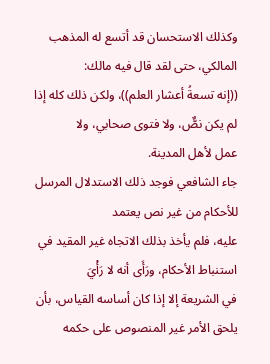وكذلك الاستحسان قد أتسع له المذهب المالكي، حتى لقد قال فيه مالك:
((إنه تسعةُ أعشار العلم))، ولكن ذلك كله إذا لم يكن نصٌّ، ولا فتوى صحابي، ولا
عمل لأهل المدينة.
جاء الشافعي فوجد ذلك الاستدلال المرسل للأحكام من غير نص يعتمد
عليه، فلم يأخذ بذلك الاتجاه غير المقيد في استنباط الأحكام، ورَأَى أنه لا رَأْيَ
في الشريعة إلا إذا كان أساسه القياس، بأن يلحق الأمر غير المنصوص على حكمه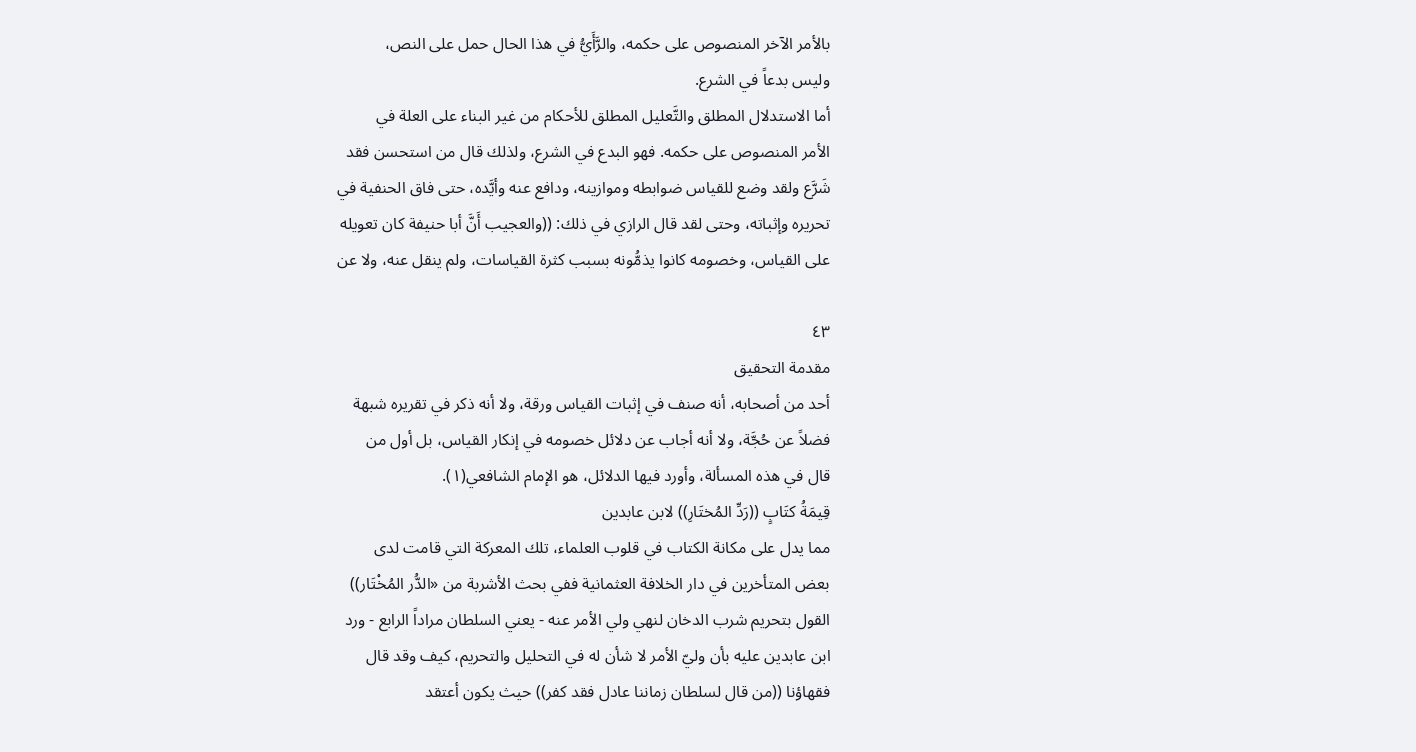بالأمر الآخر المنصوص على حكمه، والرَّأَيُّ في هذا الحال حمل على النص،
وليس بدعاً في الشرع.
أما الاستدلال المطلق والتَّعليل المطلق للأحكام من غير البناء على العلة في
الأمر المنصوص على حكمه. فهو البدع في الشرع، ولذلك قال من استحسن فقد
شَرَّع ولقد وضع للقياس ضوابطه وموازينه، ودافع عنه وأيَّده، حتى فاق الحنفية في
تحريره وإثباته، وحتى لقد قال الرازي في ذلك: ((والعجيب أَنَّ أبا حنيفة كان تعويله
على القياس، وخصومه كانوا يذمُّونه بسبب كثرة القياسات، ولم ينقل عنه، ولا عن

٤٣
مقدمة التحقيق
أحد من أصحابه، أنه صنف في إثبات القياس ورقة، ولا أنه ذكر في تقريره شبهة
فضلاً عن حُجَّة، ولا أنه أجاب عن دلائل خصومه في إنكار القياس، بل أول من
قال في هذه المسألة، وأورد فيها الدلائل، هو الإمام الشافعي(١).
قِيمَةُ كتَابٍ ((رَدِّ المُختَارِ)) لابن عابدين
مما يدل على مكانة الكتاب في قلوب العلماء، تلك المعركة التي قامت لدى
بعض المتأخرين في دار الخلافة العثمانية ففي بحث الأشربة من «الدُّر المُخْتَار))
القول بتحريم شرب الدخان لنهي ولي الأمر عنه - يعني السلطان مراداً الرابع - ورد
ابن عابدين عليه بأن وليّ الأمر لا شأن له في التحليل والتحريم، كيف وقد قال
فقهاؤنا ((من قال لسلطان زماننا عادل فقد كفر)) حيث يكون أعتقد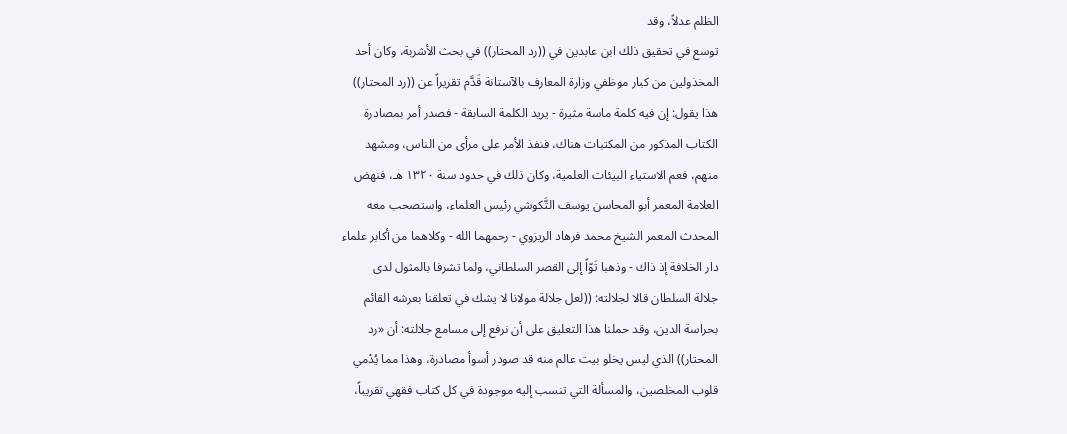الظلم عدلاً، وقد
توسع في تحقيق ذلك ابن عابدين في ((رد المحتار)) في بحث الأشربة، وكان أحد
المخذولين من كبار موظفي وزارة المعارف بالآستانة قَدَّم تقريراً عن ((رد المحتار))
هذا يقول: إن فيه كلمة ماسة مثيرة - يريد الكلمة السابقة - فصدر أمر بمصادرة
الكتاب المذكور من المكتبات هناك، فنفذ الأمر على مرأى من الناس، ومشهد
منهم، فعم الاستياء البيئات العلمية، وكان ذلك في حدود سنة ١٣٢٠ هـ، فنهض
العلامة المعمر أبو المحاسن يوسف التَّكوشي رئيس العلماء، واستصحب معه
المحدث المعمر الشيخ محمد فرهاد الريزوي - رحمهما الله - وكلاهما من أكابر علماء
دار الخلافة إذ ذاك - وذهبا تَوّاً إلى القصر السلطاني، ولما تشرفا بالمثول لدى
جلالة السلطان قالا لجلالته: ((لعل جلالة مولانا لا يشك في تعلقنا بعرشه القائم
بحراسة الدين، وقد حملنا هذا التعليق على أن نرفع إلى مسامع جلالته: أن «رد
المحتار)) الذي ليس يخلو بيت عالم منه قد صودر أسوأ مصادرة، وهذا مما يُدْمي
قلوب المخلصين، والمسألة التي تنسب إليه موجودة في كل كتاب فقهي تقريباً،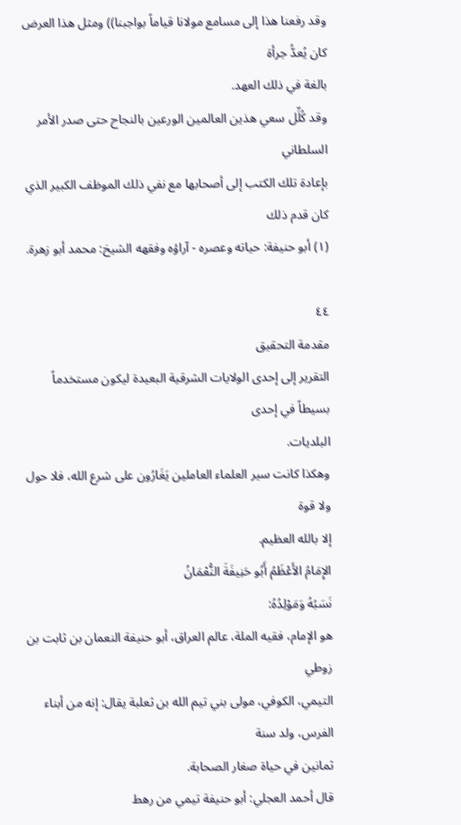وقد رفعنا هذا إلى مسامع مولانا قياماً بواجبنا)) ومثل هذا العرض كان يُعدُّ جرأة
بالغة في ذلك العهد.
وقد كُلِّل سعي هذين العالمين الورعين بالنجاح حتى صدر الأمر السلطاني
بإعادة تلك الكتب إلى أصحابها مع نفي ذلك الموظف الكبير الذي كان قدم ذلك
(١) أبو حنيفة: حياته وعصره - آراؤه وفقهه الشيخ: محمد أبو زهرة.

٤٤
مقدمة التحقيق
التقرير إلى إحدى الولايات الشرقية البعيدة ليكون مستخدماً بسيطاً في إحدى
البلدیات.
وهكذا كانت سير العلماء العاملين يَغَارُون على شرع الله، فلا حول ولا قوة
إلا بالله العظيم.
الإِمَامُ الأَعْظَمُ أَبُو حَنِيفَةَ النُّعْمَانُ
نَسَبُهُ وَمَوْلِدُهُ:
هو الإمام، فقيه الملة، عالم العراق، أبو حنيفة النعمان بن ثابت بن زوطي
التيمي، الكوفي، مولى بني تيم الله بن ثعلبة يقال: إنه من أبناء الفرس، ولد سنة
ثمانين في حياة صغار الصحابة.
قال أحمد العجلي: أبو حنيفة تيمي من رهط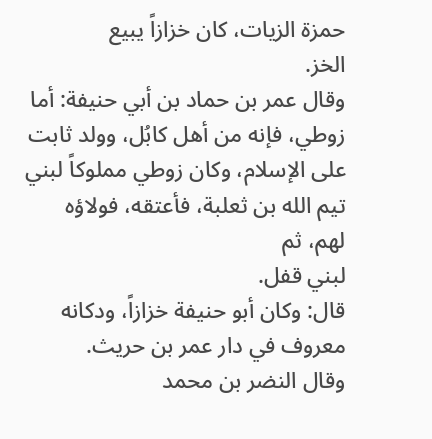حمزة الزيات، كان خزازاً يبيع
الخز.
وقال عمر بن حماد بن أبي حنيفة: أما زوطي، فإنه من أهل كابُل، وولد ثابت
على الإسلام، وكان زوطي مملوكاً لبني تيم الله بن ثعلبة، فأعتقه، فولاؤه لهم، ثم
لبني قفل.
قال: وكان أبو حنيفة خزازاً، ودکانه معروف في دار عمر بن حريث.
وقال النضر بن محمد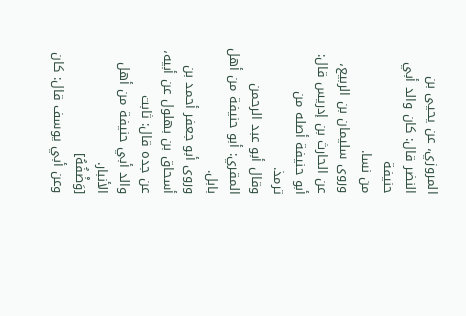المروزي، عن يحيى بن النضر قال: كان والد أبي حنيفة
من نسا.
وروى سليمان بن الربيع، عن الحارث بن إدريس قال: أبو حنيفة أصله من
ترمذ.
وقال أبو عبد الرحمن المقري: أبو حنيفة من أهل بابل.
وروى أبو جعفر أحمد بن أسحاق بن بهلول عن أبيه، عن جده قال: ثابت
والد أبي حنيفة من أهل الأنبار.
[وَضْفُهُ]
وعن أبي يوسف قال: كان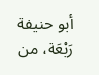أبو حنيفة رَبْعَة، من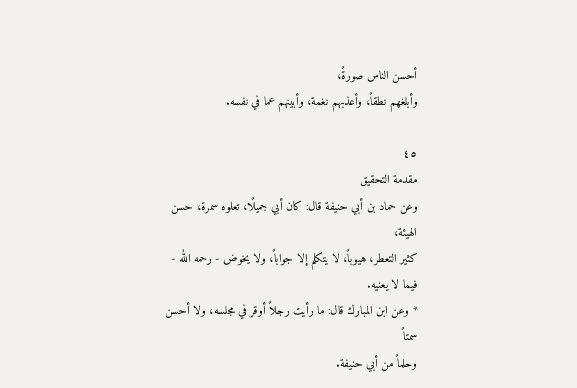أحسن الناس صورةً،
وأبلغهم نطقاً، وأعذبهم نغمة، وأبينهم عما في نفسه.

٤٥
مقدمة التحقيق
وعن حماد بن أبي حنيفة قال: كان أبي جميلًا، تعلوه سمرة، حسن الهيئة،
كثير التعطر، هيوباً، لا يتكلم إلا جواباً، ولا يخوض - رحمه الله - فيما لا يعنيه.
* وعن ابن المبارك قال: ما رأيت رجلاً أوقر في مجلسه، ولا أحسن سمتاً
وحلماً من أبي حنيفة.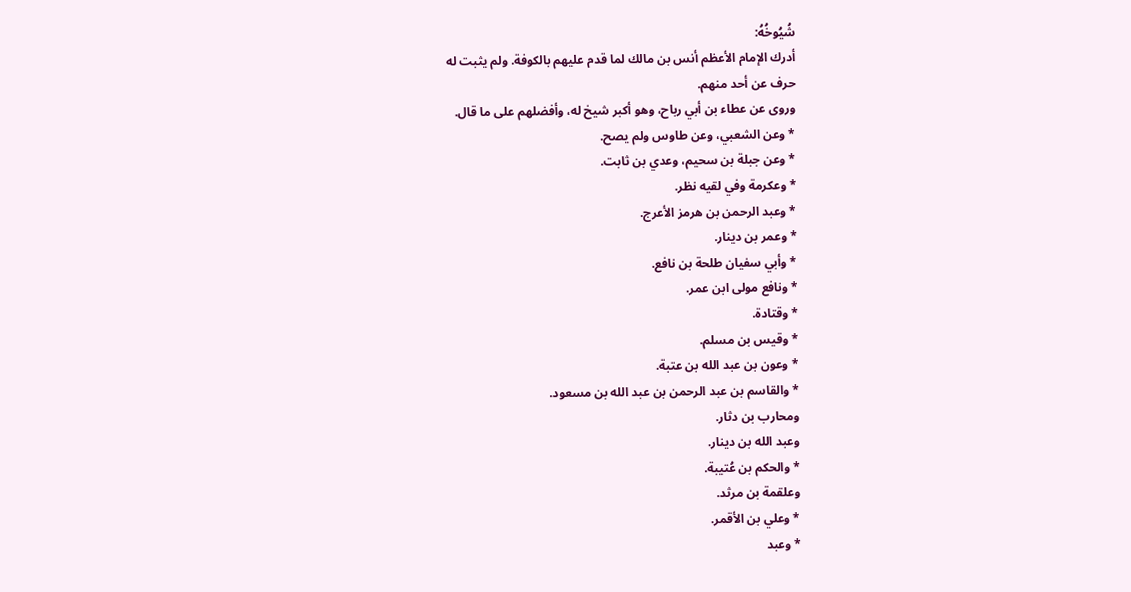شُيُوخُهُ:
أدرك الإمام الأعظم أنس بن مالك لما قدم عليهم بالكوفة. ولم يثبت له
حرف عن أحد منهم.
وروى عن عطاء بن أبي رباح، وهو أكبر شيخ له، وأفضلهم على ما قال.
* وعن الشعبي، وعن طاوس ولم يصح.
* وعن جبلة بن سحيم، وعدي بن ثابت.
* وعكرمة وفي لقیه نظر.
* وعبد الرحمن بن هرمز الأعرج.
* وعمر بن دینار.
* وأبي سفيان طلحة بن نافع.
* ونافع مولى ابن عمر.
* وقتادة.
* وقيس بن مسلم.
* وعون بن عبد الله بن عتبة.
* والقاسم بن عبد الرحمن بن عبد الله بن مسعود.
ومحارب بن دثار.
وعبد الله بن دينار.
* والحكم بن عُتيبة.
وعلقمة بن مرثد.
* وعلي بن الأقمر.
* وعبد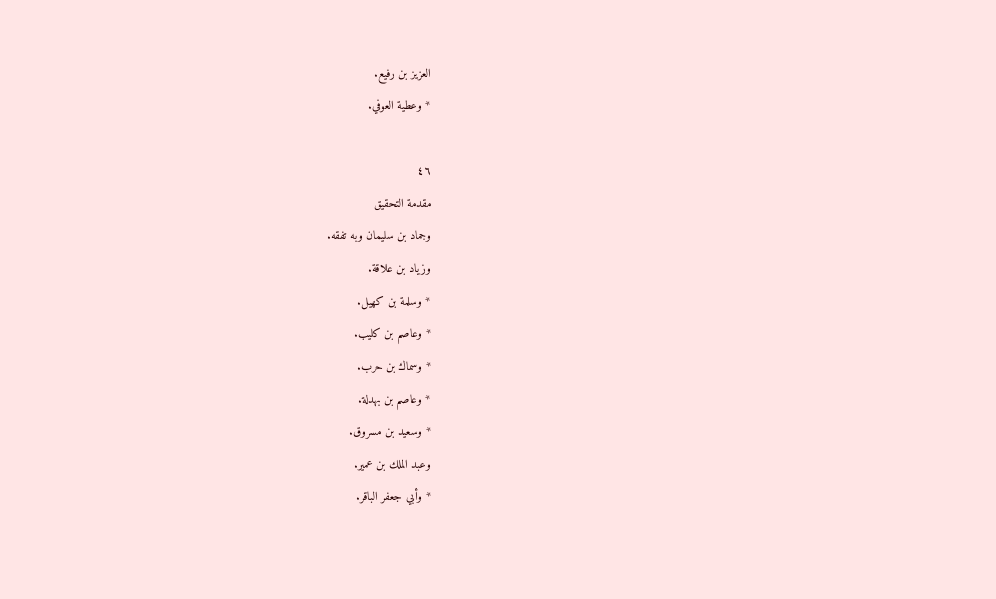العزيز بن رفيع.
* وعطية العوفي.

٤٦
مقدمة التحقيق
وجماد بن سليمان وبه تفقه.
وزياد بن علاقة.
* وسلمة بن کھیل.
* وعاصم بن كليب.
* وسماك بن حرب.
* وعاصم بن بهدلة.
* وسعيد بن مسروق.
وعبد الملك بن عمیر.
* وأبي جعفر الباقر.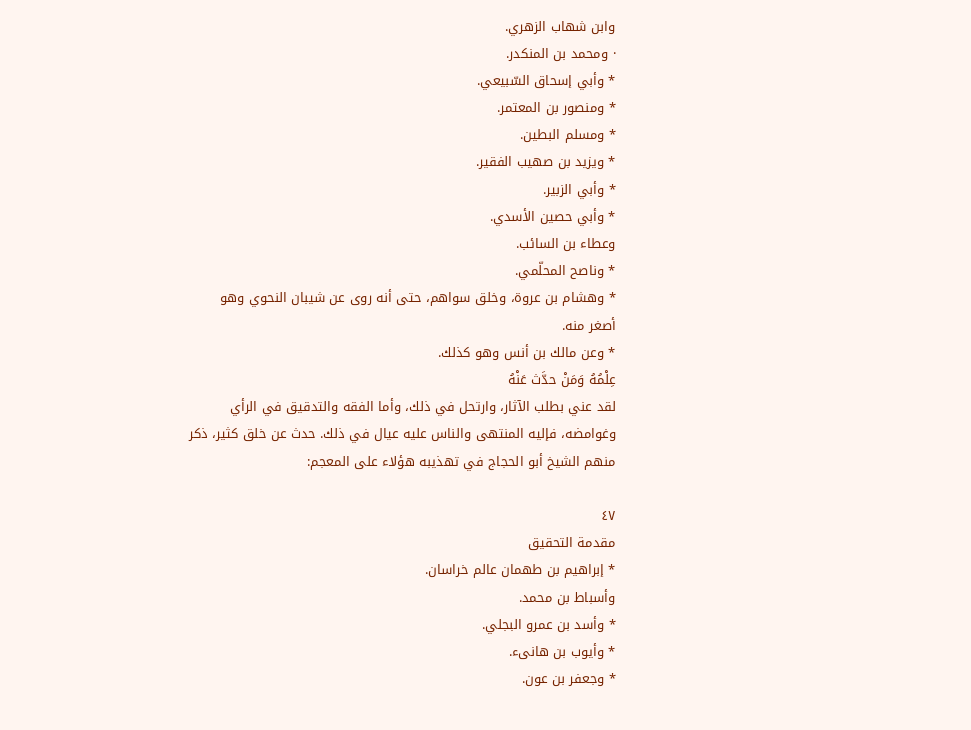وابن شهاب الزهري.
· ومحمد بن المنكدر.
* وأبي إسحاق السّبيعي.
* ومنصور بن المعتمر.
* ومسلم البطين.
* ويزيد بن صهيب الفقير.
* وأبي الزبير.
* وأبي حصين الأسدي.
وعطاء بن السائب.
* وناصح المحلّمي.
* وهشام بن عروة، وخلق سواهم، حتى أنه روى عن شيبان النحوي وهو
أصغر منه.
* وعن مالك بن أنس وهو كذلك.
عِلْمُهُ وَمَنْ حدَّث عَنْهُ
لقد عني بطلب الآثار، وارتحل في ذلك، وأما الفقه والتدقيق في الرأي
وغوامضه، فإليه المنتهى والناس عليه عيال في ذلك. حدث عن خلق كثير، ذكر
منهم الشيخ أبو الحجاج في تهذيبه هؤلاء على المعجم:

٤٧
مقدمة التحقيق
* إبراهيم بن طهمان عالم خراسان.
وأسباط بن محمد.
* وأسد بن عمرو البجلي.
* وأيوب بن هانیء.
* وجعفر بن عون.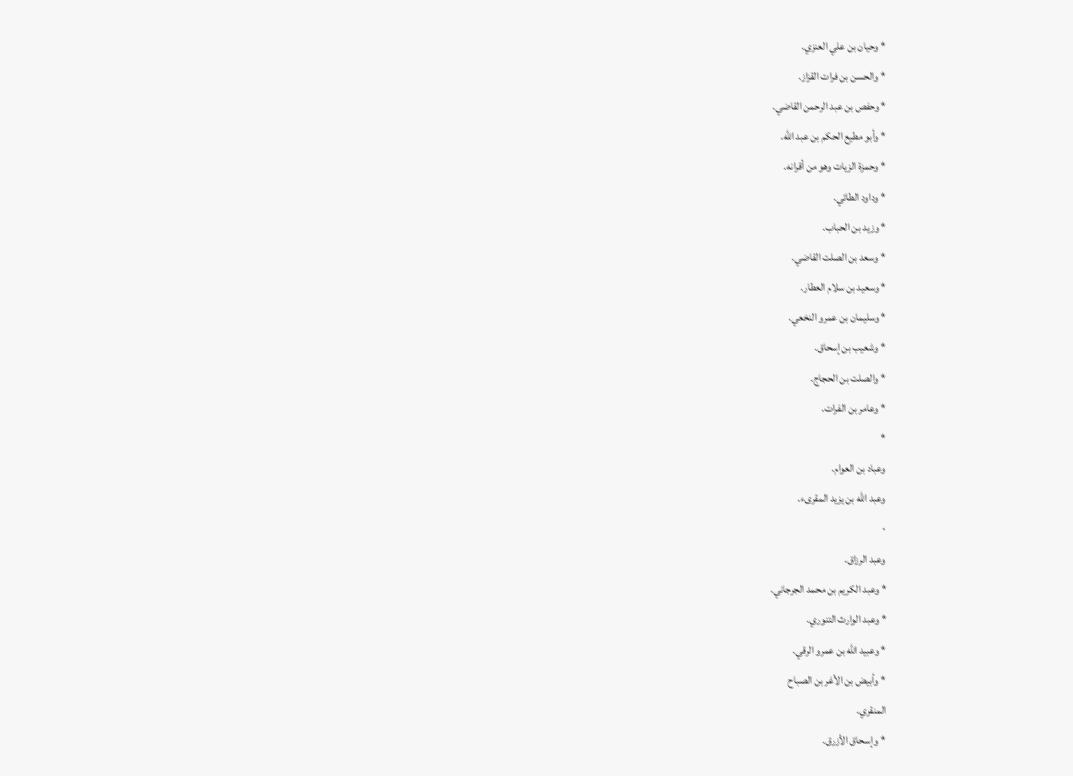* وحيان بن علي العنزي.
* والحسن بن فرات القزاز.
* وحفص بن عبد الرحمن القاضي.
* وأبو مطيع الحكم بن عبد الله.
* وحمزة الزيات وهو من أقرانه.
* وداود الطائي.
* وزيد بن الحباب.
* وسعد بن الصلت القاضي.
* وسعيد بن سلام العطار.
* وسليمان بن عمرو النخعي.
* وشعيب بن إسحاق.
* والصلت بن الحجاج.
* وعامر بن الفرات.
*
وعباد بن العوام.
وعبد الله بن يزيد المقرىء.
٠
وعبد الرزاق.
* وعبد الكريم بن محمد الجرجاني.
* وعبد الوارث التنوري.
* وعبيد الله بن عمرو الرقي.
* وأبيض بن الأغر بن الصباح
المنقري.
* وإسحاق الأزرق.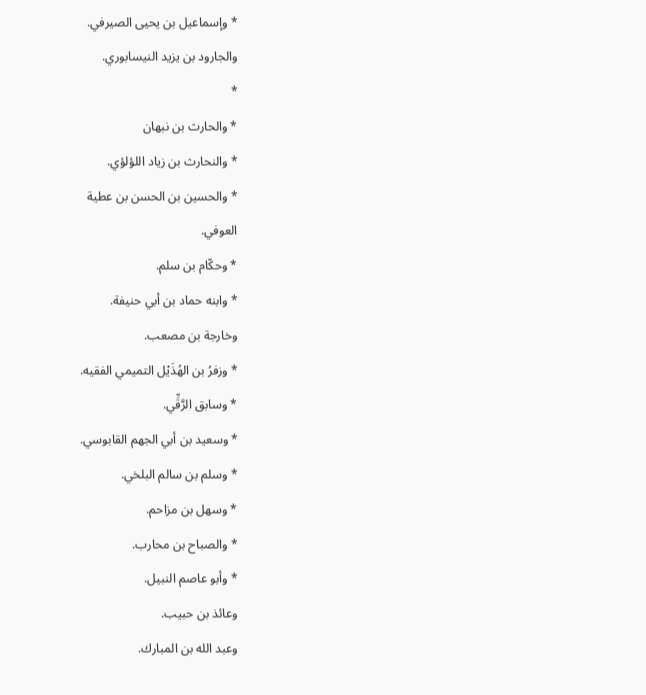* وإسماعيل بن يحيى الصيرفي.
والجارود بن يزيد النيسابوري.
*
* والحارث بن نبهان
* والنحارث بن زياد اللؤلؤي.
* والحسين بن الحسن بن عطية
العوفي.
* وحكّام بن سلم.
* وابنه حماد بن أبي حنيفة.
وخارجة بن مصعب.
* وزفرُ بن الهُذَيْل التميمي الفقيه.
* وسابق الرَّقِّي.
* وسعيد بن أبي الجهم القابوسي.
* وسلم بن سالم البلخي.
* وسهل بن مزاحم.
* والصباح بن محارب.
* وأبو عاصم النبيل.
وعائذ بن حبيب.
وعبد الله بن المبارك.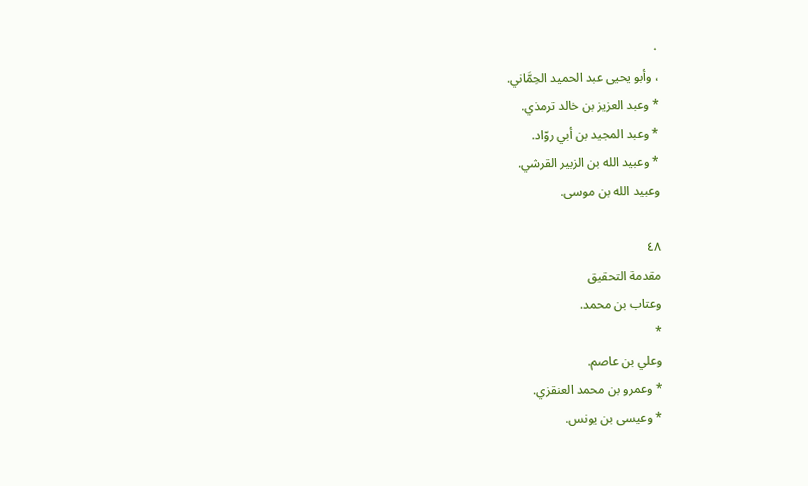٠
، وأبو يحيى عبد الحميد الحِمَّاني.
* وعبد العزيز بن خالد ترمذي.
* وعبد المجيد بن أبي روّاد.
* وعبيد الله بن الزبير القرشي.
وعبيد الله بن موسى.

٤٨
مقدمة التحقيق
وعتاب بن محمد.
*
وعلي بن عاصم.
* وعمرو بن محمد العنقزي.
* وعيسى بن يونس.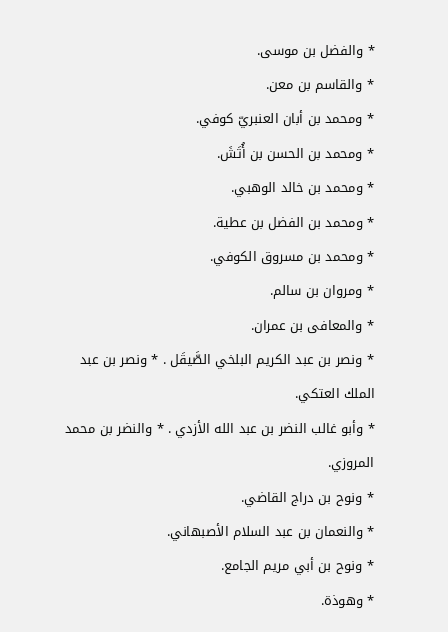* والفضل بن موسى.
* والقاسم بن معن.
* ومحمد بن أبان العنبريّ كوفي.
* ومحمد بن الحسن بن أُتَشَ.
* ومحمد بن خالد الوهبي.
* ومحمد بن الفضل بن عطية.
* ومحمد بن مسروق الكوفي.
* ومروان بن سالم.
* والمعافى بن عمران.
* ونصر بن عبد الكريم البلخي الصَّيقَل . * ونصر بن عبد الملك العتكي.
* وأبو غالب النضر بن عبد الله الأزدي . * والنضر بن محمد المروزي.
* ونوح بن دراج القاضي.
* والنعمان بن عبد السلام الأصبهاني.
* ونوح بن أبي مريم الجامع.
* وهوذة.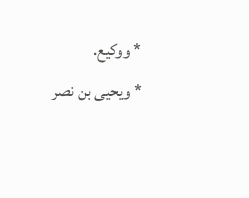* ووكيع.
* ويحيى بن نصر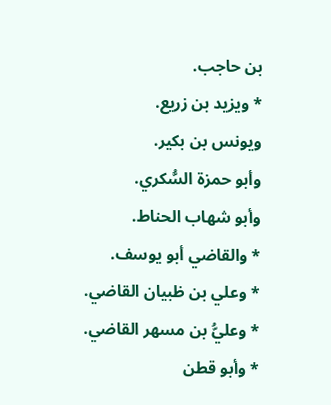بن حاجب.
* ویزید بن زريع.
ویونس بن بكير.
وأبو حمزة السُّكري.
وأبو شهاب الحناط.
* والقاضي أبو يوسف.
* وعلي بن ظبيان القاضي.
* وعليُّ بن مسهر القاضي.
* وأبو قطن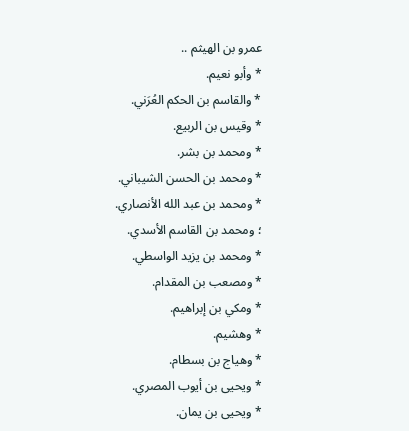عمرو بن الهيثم ..
* وأبو نعيم.
* والقاسم بن الحكم العُرَني.
* وقیس بن الربيع.
* ومحمد بن بشر.
* ومحمد بن الحسن الشيباني.
* ومحمد بن عبد الله الأنصاري.
؛ ومحمد بن القاسم الأسدي.
* ومحمد بن يزيد الواسطي.
* ومصعب بن المقدام.
* ومكي بن إبراهيم.
* وهشیم.
* وهياج بن بسطام.
* ويحيى بن أيوب المصري.
* ويحيى بن يمان.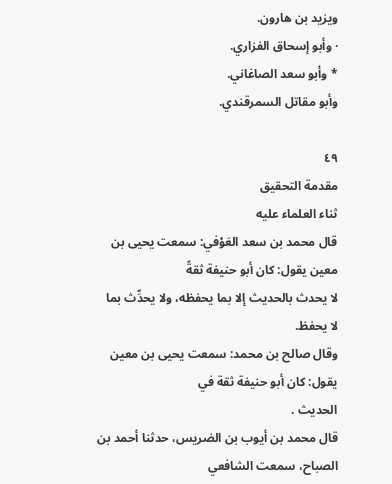ویزید بن هارون.
· وأبو إسحاق الفزاري.
* وأبو سعد الصاغاني.
وأبو مقاتل السمرقندي.

٤٩
مقدمة التحقيق
ثناء العلماء عليه
قال محمد بن سعد العَوْفي: سمعت يحيى بن معين يقول: كان أبو حنيفة ثقةً
لا يحدث بالحديث إلا بما يحفظه، ولا يحدِّث بما لا يحفظ.
وقال صالح بن محمد: سمعت يحيى بن معين يقول: كان أبو حنيفة ثقة في
الحديث .
قال محمد بن أيوب بن الضريس، حدثنا أحمد بن الصباح، سمعت الشافعي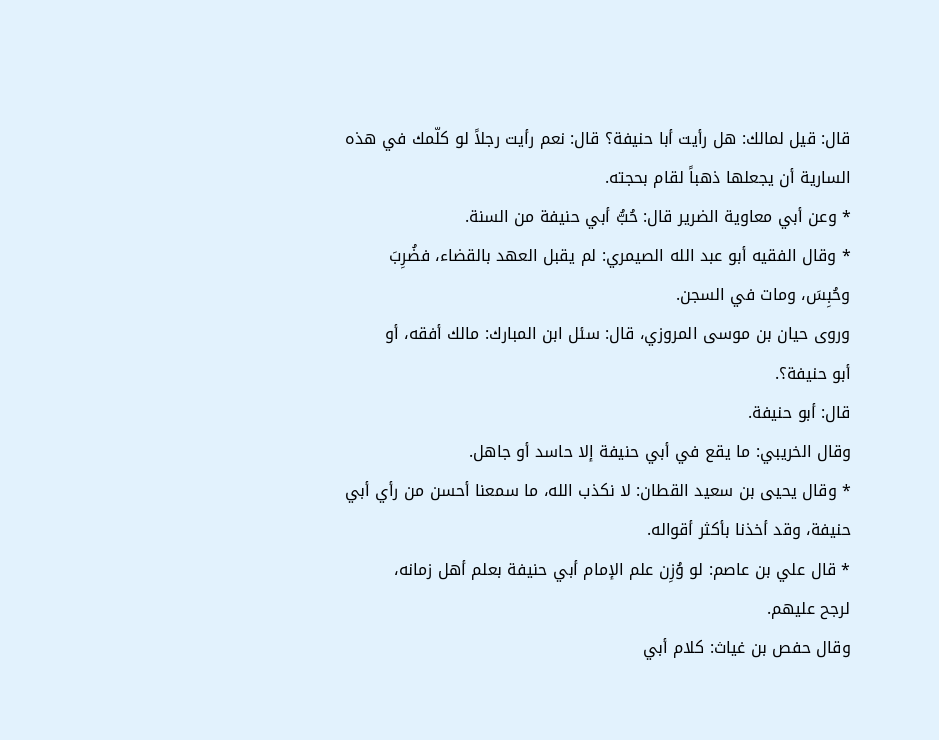قال: قيل لمالك: هل رأيت أبا حنيفة؟ قال: نعم رأيت رجلاً لو كلّمك في هذه
السارية أن يجعلها ذهباً لقام بحجته.
* وعن أبي معاوية الضرير قال: حُبُّ أبي حنيفة من السنة.
* وقال الفقيه أبو عبد الله الصيمري: لم يقبل العهد بالقضاء، فضُرِبَ
وحُبِسَ، ومات في السجن.
وروى حيان بن موسى المروزي، قال: سئل ابن المبارك: مالك أفقه، أو
أبو حنيفة؟.
قال: أبو حنيفة.
وقال الخريبي: ما يقع في أبي حنيفة إلا حاسد أو جاهل.
* وقال يحيى بن سعيد القطان: لا نكذب الله، ما سمعنا أحسن من رأي أبي
حنيفة، وقد أخذنا بأكثر أقواله.
* قال علي بن عاصم: لو وُزِن علم الإمام أبي حنيفة بعلم أهل زمانه،
لرجح علیھم.
وقال حفص بن غياث: كلام أبي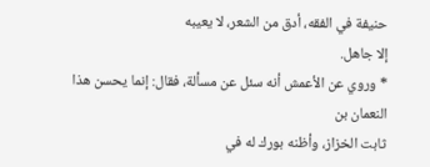حنيفة في الفقه، أدق من الشعر، لا يعيبه
إلا جاهل.
* وروي عن الأعمش أنه سئل عن مسألة، فقال: إنما يحسن هذا النعمان بن
ثابت الخزاز، وأظنه بورك له في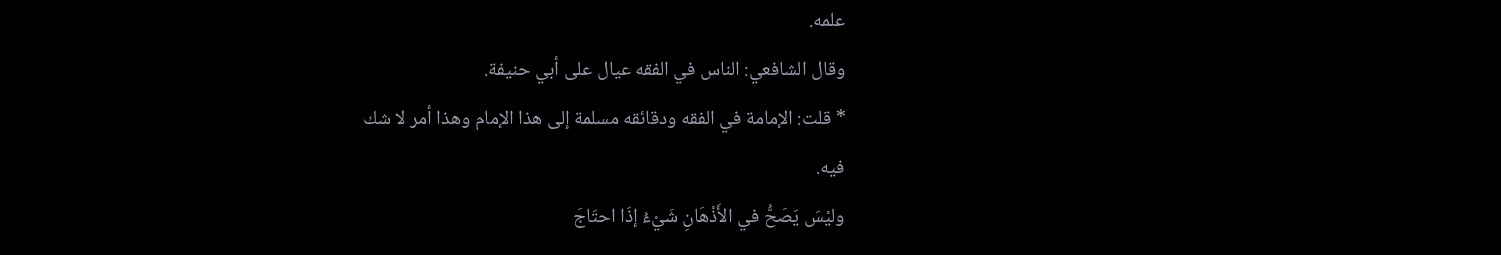علمه.
وقال الشافعي: الناس في الفقه عيال على أبي حنيفة.
* قلت: الإمامة في الفقه ودقائقه مسلمة إلى هذا الإمام وهذا أمر لا شك
فيه.
وليْسَ يَصَحُّ في الأَذْهَانِ شَيْءُ إذَا احتَاجَ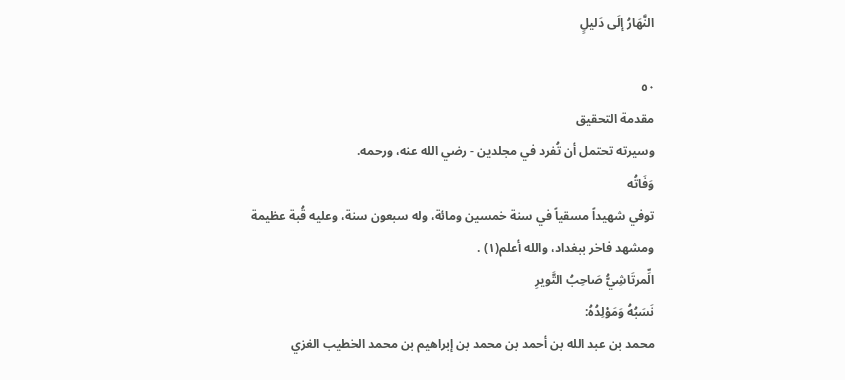النَّهَارُ إلَى دَليلٍ

٥٠
مقدمة التحقيق
وسيرته تحتمل أن تُفرد في مجلدین - رضي الله عنه، ورحمه.
وَفَاتُه
توفي شهيداً مسقياً في سنة خمسين ومائة، وله سبعون سنة، وعليه قُبة عظيمة
ومشهد فاخر ببغداد، والله أعلم(١) .
الِّمرتَاشِيُّ صَاحِبُ التَّویرِ
نَسَبُهُ وَمَوْلِدُهُ:
محمد بن عبد الله بن أحمد بن محمد بن إبراهيم بن محمد الخطيب الغزي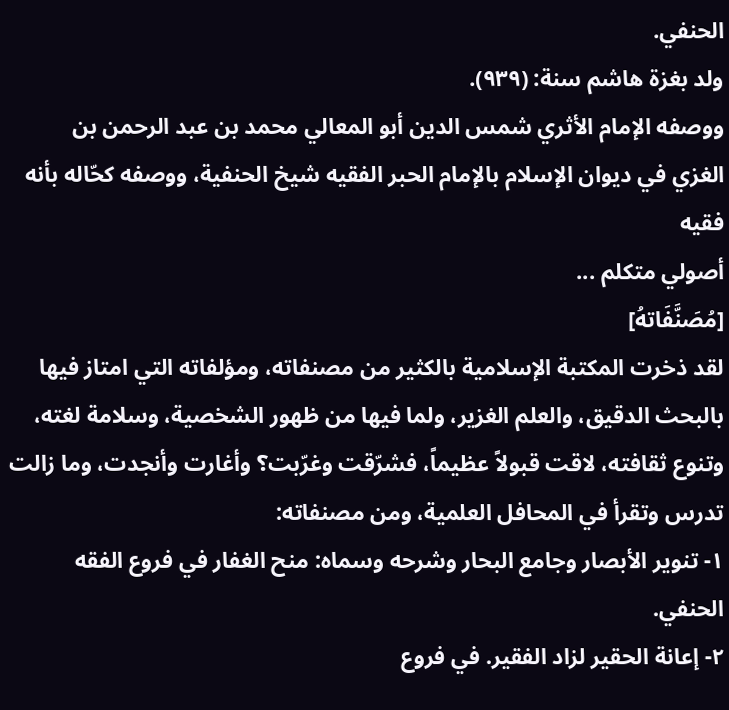الحنفي.
ولد بغزة هاشم سنة: (٩٣٩).
ووصفه الإمام الأثري شمس الدين أبو المعالي محمد بن عبد الرحمن بن
الغزي في ديوان الإسلام بالإمام الحبر الفقيه شيخ الحنفية، ووصفه كحّاله بأنه فقيه
أصولي متكلم ...
[مُصَنَّفَاتهُ]
لقد ذخرت المكتبة الإسلامية بالكثير من مصنفاته، ومؤلفاته التي امتاز فيها
بالبحث الدقيق، والعلم الغزير، ولما فيها من ظهور الشخصية، وسلامة لغته،
وتنوع ثقافته، لاقت قبولاً عظيماً، فشرّقت وغرّبت؟ وأغارت وأنجدت، وما زالت
تدرس وتقرأ في المحافل العلمية، ومن مصنفاته:
١- تنوير الأبصار وجامع البحار وشرحه وسماه: منح الغفار في فروع الفقه
الحنفي.
٢- إعانة الحقير لزاد الفقير. في فروع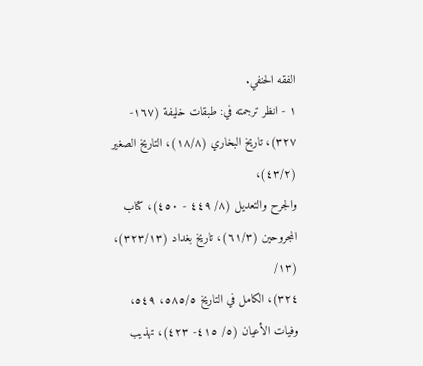الفقه الحنفي.
١ - انظر ترجمته في: طبقات خليفة (١٦٧- ٣٢٧)، تاريخ البخاري (١٨/٨)، التاريخ الصغير (٤٣/٢)،
والجرح والتعديل (٨/ ٤٤٩ - ٤٥٠)، كتاب المجروحين (٦١/٣)، تاريخ بغداد (٣٢٣/١٣)، (١٣/
٣٢٤)، الكامل في التاريخ ٥٨٥/٥، ٥٤٩، وفيات الأعيان (٥/ ٤١٥- ٤٢٣)، تهذيب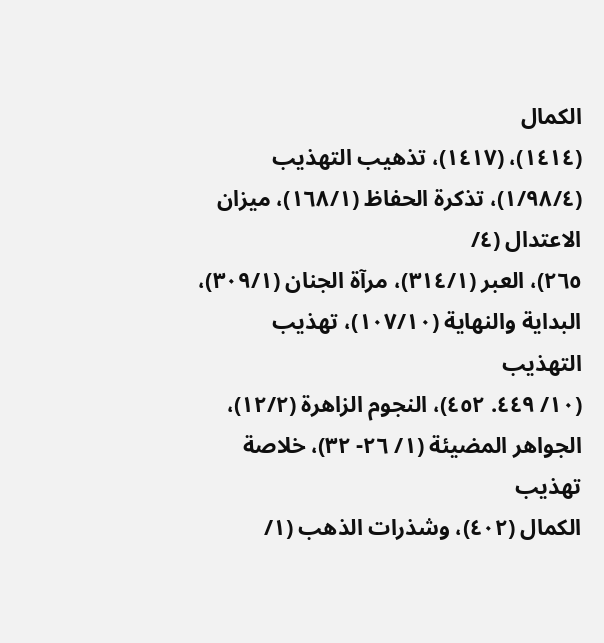الكمال
(١٤١٤)، (١٤١٧)، تذهيب التهذيب (١/٩٨/٤)، تذكرة الحفاظ (١٦٨/١)، ميزان الاعتدال (٤/
٢٦٥)، العبر (٣١٤/١)، مرآة الجنان (٣٠٩/١)، البداية والنهاية (١٠٧/١٠)، تهذيب التهذيب
(١٠/ ٤٤٩. ٤٥٢)، النجوم الزاهرة (١٢/٢)، الجواهر المضيئة (١/ ٢٦- ٣٢)، خلاصة تهذيب
الكمال (٤٠٢)، وشذرات الذهب (١/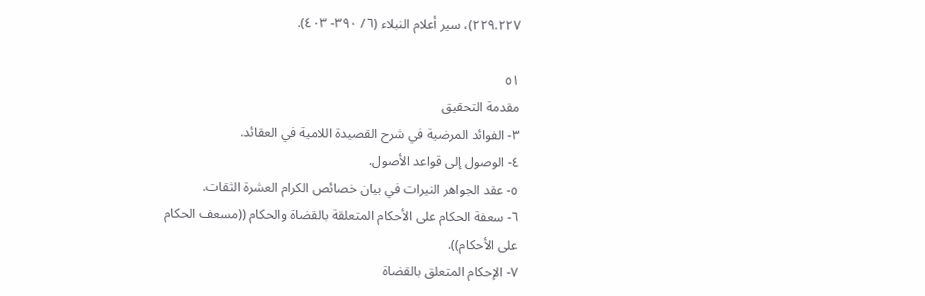٢٢٩.٢٢٧)، سير أعلام النبلاء (٦/ ٣٩٠- ٤٠٣).

٥١
مقدمة التحقيق
٣- الفوائد المرضية في شرح القصيدة اللامية في العقائد.
٤- الوصول إلى قواعد الأصول.
٥- عقد الجواهر النيرات في بيان خصائص الكرام العشرة الثقات.
٦- سعفة الحكام على الأحكام المتعلقة بالقضاة والحكام ((مسعف الحكام
على الأحكام)).
٧- الإحكام المتعلق بالقضاة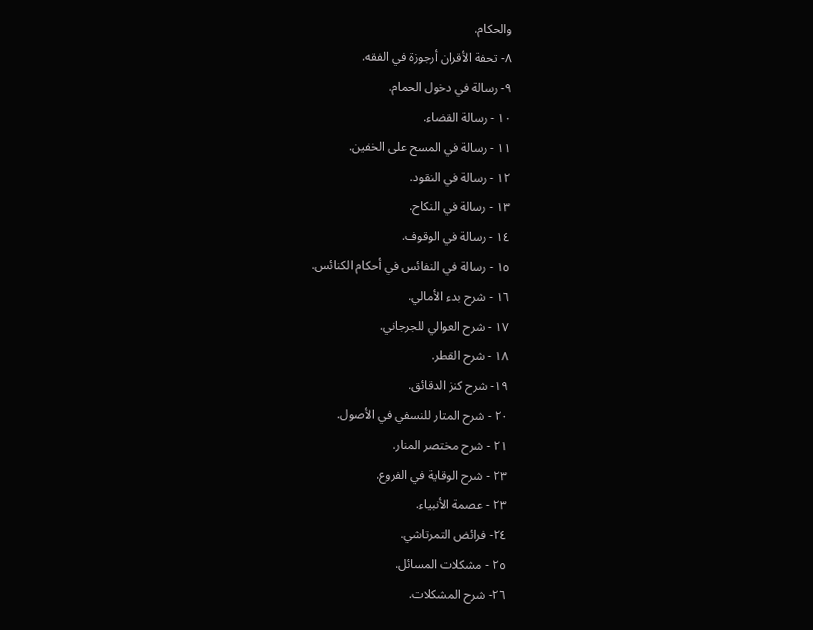والحكام.
٨- تحفة الأقران أرجوزة في الفقه.
٩- رسالة في دخول الحمام.
١٠ - رسالة القضاء.
١١ - رسالة في المسح على الخفين.
١٢ - رسالة في النقود.
١٣ - رسالة في النكاح.
١٤ - رسالة في الوقوف.
١٥ - رسالة في النفائس في أحكام الكنائس.
١٦ - شرح بدء الأمالي.
١٧ - شرح العوالي للجرجاني.
١٨ - شرح القطر.
١٩- شرح كنز الدقائق.
٢٠ - شرح المتار للنسفي في الأصول.
٢١ - شرح مختصر المنار.
٢٣ - شرح الوقاية في الفروع.
٢٣ - عصمة الأنبياء.
٢٤- فرائض التمرتاشي.
٢٥ - مشكلات المسائل.
٢٦- شرح المشكلات.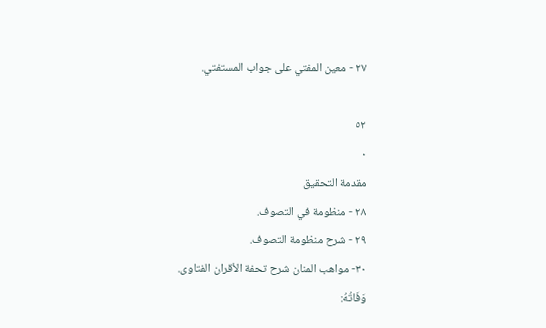٢٧ - معين المفتي على جواب المستفتي.

٥٢
٠
مقدمة التحقيق
٢٨ - منظومة في التصوف.
٢٩ - شرح منظومة التصوف.
٣٠- مواهب المنان شرح تحفة الأقران الفتاوى.
وَفَاتُهُ: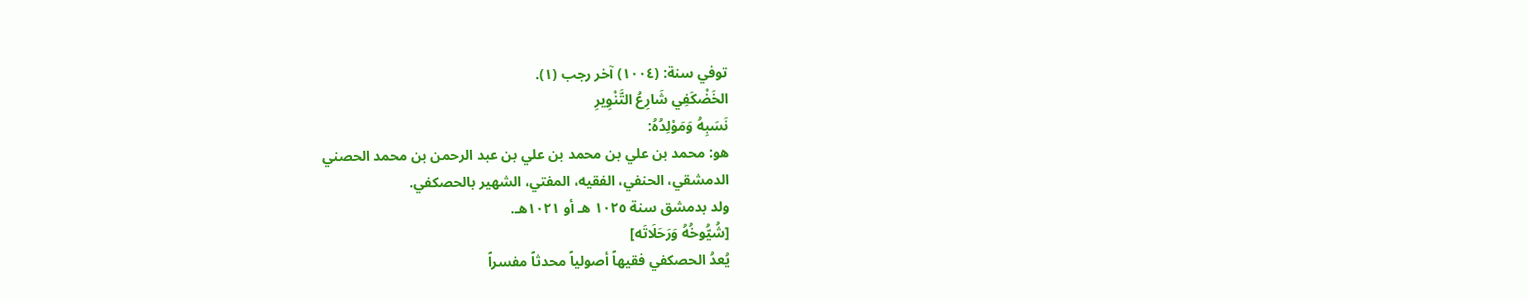توفي سنة: (١٠٠٤) آخر رجب (١).
الخَضْكَفِي شَارِعُ التَّنْوِيرِ
نَسَبِهُ وَمَوْلِدُهُ:
هو: محمد بن علي بن محمد بن علي بن عبد الرحمن بن محمد الحصني
الدمشقي، الحنفي، الفقيه، المفتي، الشهير بالحصكفي.
ولد بدمشق سنة ١٠٢٥ هـ أو ١٠٢١هـ.
[شُيُّوخُهُ وَرَحَلَاتَه]
يُعدُ الحصكفي فقيهاً أصولياً محدثاً مفسراً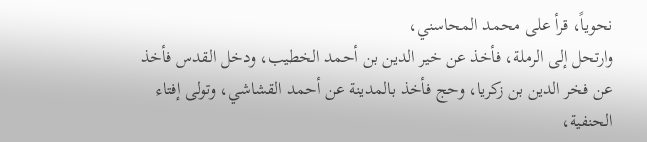نحوياً، قرأ على محمد المحاسني،
وارتحل إلى الرملة، فأخذ عن خير الدين بن أحمد الخطيب، ودخل القدس فأخذ
عن فخر الدين بن زكريا، وحج فأخذ بالمدينة عن أحمد القشاشي، وتولى إفتاء
الحنفية،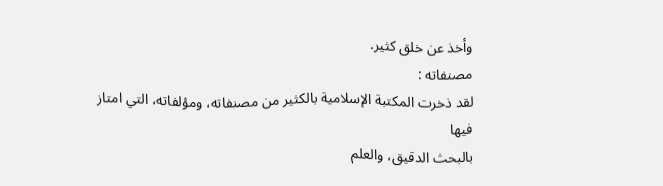وأخذ عن خلق كثير.
مصنفاته :
لقد ذخرت المكتبة الإسلامية بالكثير من مصنفاته، ومؤلفاته، التي امتاز فيها
بالبحث الدقيق، والعلم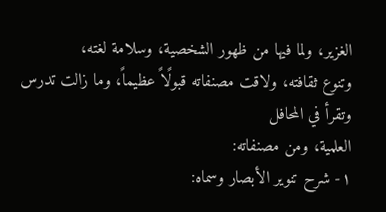الغزير، ولما فيها من ظهور الشخصية، وسلامة لغته،
وتنوع ثقافته، ولاقت مصنفاته قبولًاً عظيماً، وما زالت تدرس وتقرأ في المحافل
العلمية، ومن مصنفاته:
١- شرح تنوير الأبصار وسماه: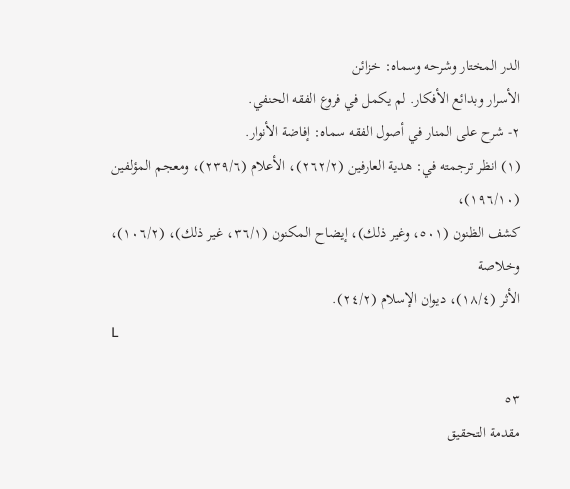الدر المختار وشرحه وسماه: خزائن
الأسرار وبدائع الأفكار. لم يكمل في فروع الفقه الحنفي.
٢- شرح على المنار في أصول الفقه سماه: إفاضة الأنوار.
(١) انظر ترجمته في: هدية العارفين (٢٦٢/٢)، الأعلام (٢٣٩/٦)، ومعجم المؤلفين (١٩٦/١٠)،
كشف الظنون (٥٠١، وغير ذلك)، إيضاح المكنون (٣٦/١، غير ذلك)، (١٠٦/٢)، وخلاصة
الأثر (١٨/٤)، ديوان الإسلام (٢٤/٢).
L

٥٣
مقدمة التحقيق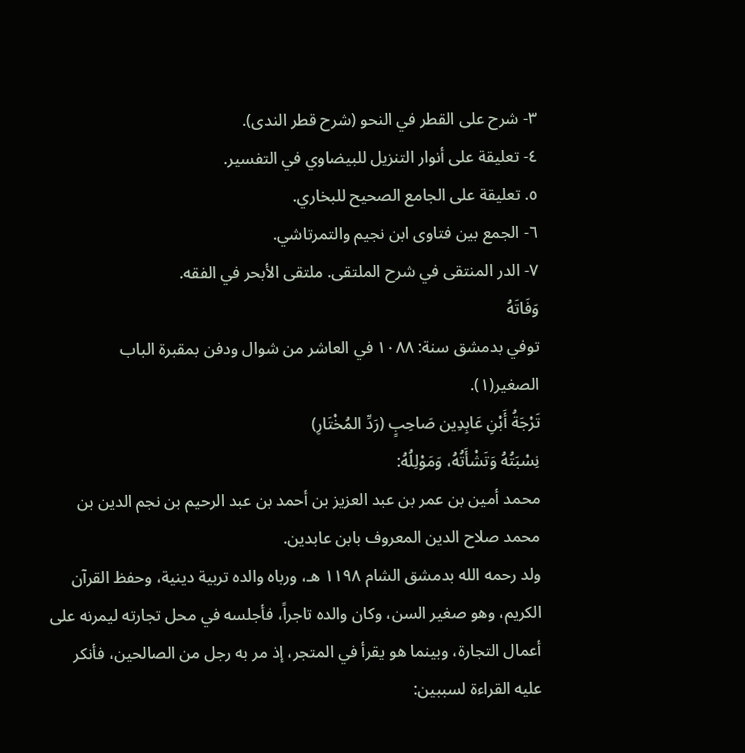٣- شرح على القطر في النحو (شرح قطر الندى).
٤- تعليقة على أنوار التنزيل للبيضاوي في التفسير.
٥. تعليقة على الجامع الصحيح للبخاري.
٦- الجمع بين فتاوى ابن نجيم والتمرتاشي.
٧- الدر المنتقى في شرح الملتقى. ملتقى الأبحر في الفقه.
وَفَاتَهُ
توفي بدمشق سنة: ١٠٨٨ في العاشر من شوال ودفن بمقبرة الباب
الصغير(١).
تَرْجَةُ أَبْنِ عَابِدِين صَاحِبٍ (رَدِّ المُخْتَارِ)
نِسْبَتُهُ وَتَشْأَتُهُ، وَمَوْلِلُهُ:
محمد أمين بن عمر بن عبد العزيز بن أحمد بن عبد الرحيم بن نجم الدين بن
محمد صلاح الدين المعروف بابن عابدين.
ولد رحمه الله بدمشق الشام ١١٩٨ هـ، ورباه والده تربية دينية، وحفظ القرآن
الكريم، وهو صغير السن، وكان والده تاجراً، فأجلسه في محل تجارته ليمرنه على
أعمال التجارة، وبينما هو يقرأ في المتجر، إذ مر به رجل من الصالحين، فأنكر
عليه القراءة لسببين: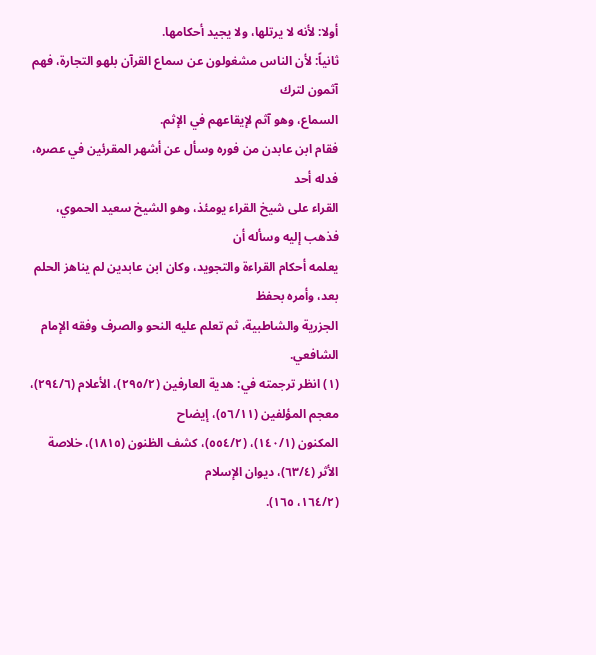أولا: لأنه لا يرتلها، ولا يجيد أحكامها.
ثانياً: لأن الناس مشغولون عن سماع القرآن بلهو التجارة، فهم آثمون لترك
السماع، وهو آثم لإيقاعهم في الإثم.
فقام ابن عابدن من فوره وسأل عن أشهر المقرئين في عصره، فدله أحد
القراء على شيخ القراء يومئذ، وهو الشيخ سعيد الحموي، فذهب إليه وسأله أن
يعلمه أحكام القراءة والتجويد، وكان ابن عابدين لم يناهز الحلم بعد، وأمره بحفظ
الجزرية والشاطبية، ثم تعلم عليه النحو والصرف وفقه الإمام الشافعي.
(١) انظر ترجمته في: هدية العارفين (٢٩٥/٢)، الأعلام (٢٩٤/٦)، معجم المؤلفين (٥٦/١١)، إيضاح
المكنون (١٤٠/١)، (٥٥٤/٢)، كشف الظنون (١٨١٥)، خلاصة الأثر (٦٣/٤)، ديوان الإسلام
(١٦٤/٢، ١٦٥).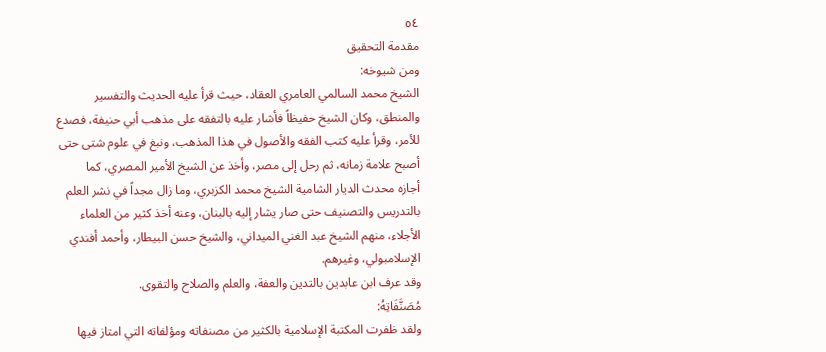٥٤
مقدمة التحقيق
ومن شيوخه:
الشيخ محمد السالمي العامري العقاد، حيث قرأ عليه الحديث والتفسير
والمنطق، وكان الشيخ حفيظاً فأشار عليه بالتفقه على مذهب أبي حنيفة، فصدع
للأمر، وقرأ عليه كتب الفقه والأصول في هذا المذهب، ونبغ في علوم شتى حتى
أصبح علامة زمانه، ثم رحل إلى مصر، وأخذ عن الشيخ الأمير المصري، كما
أجازه محدث الديار الشامية الشيخ محمد الكزبري، وما زال مجداً في نشر العلم
بالتدريس والتصنيف حتى صار يشار إليه بالبنان، وعنه أخذ كثير من العلماء
الأجلاء، منهم الشيخ عبد الغني الميداني، والشيخ حسن البيطار، وأحمد أفندي
الإسلامبولي، وغيرهم.
وقد عرف ابن عابدين بالتدين والعفة، والعلم والصلاح والتقوى.
مُصَنَّفَاتِهُ:
ولقد ظفرت المكتبة الإسلامية بالكثير من مصنفاته ومؤلفاته التي امتاز فيها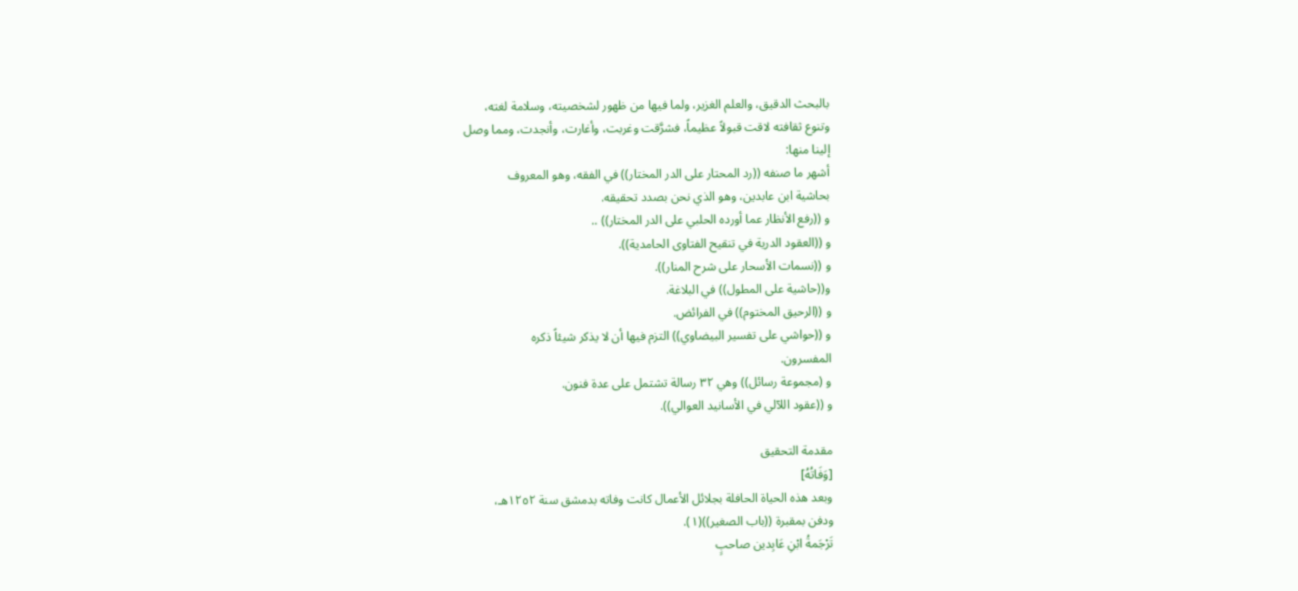بالبحث الدقيق، والعلم الغزير، ولما فيها من ظهور لشخصيته، وسلامة لغته،
وتنوع ثقافته لاقت قبولاً عظيماً، فشرَّقت وغربت، وأغارت، وأنجدت، ومما وصل
إلينا منها:
أشهر ما صنفه ((رد المحتار على الدر المختار)) في الفقه، وهو المعروف
بحاشية ابن عابدين، وهو الذي نحن بصدد تحقيقه.
و ((رفع الأنظار عما أورده الحلبي على الدر المختار)) ..
و ((العقود الدرية في تنقيح الفتاوى الحامدية)).
و ((نسمات الأسحار على شرح المنار)).
و((حاشية على المطول)) في البلاغة.
و ((الرحيق المختوم)) في الفرائض.
و ((حواشي على تفسير البيضاوي)) التزم فيها أن لا يذكر شيئاً ذكره
المفسرون.
و (مجموعة رسائل)) وهي ٣٢ رسالة تشتمل على عدة فنون.
و ((عقود اللآلي في الأسانيد العوالي)).

مقدمة التحقيق
[وَفَاتُهُ]
وبعد هذه الحياة الحافلة بجلائل الأعمال كانت وفاته بدمشق سنة ١٢٥٢هـ،
ودفن بمقبرة ((باب الصغير))(١).
تَرْجَمةُ ابْنِ عَابِدين صاحبٍ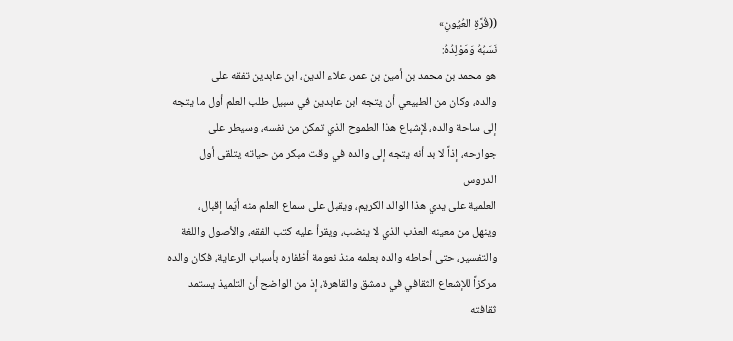((قُرَّةِ العُيُونِ»
نَسَبُهُ وَمَوْلِدُهُ:
هو محمد بن محمد بن أمين بن عمر، علاء الدين، ابن عابدين تفقه على
والده، وكان من الطبيعي أن يتجه ابن عابدين في سبيل طلب العلم أول ما يتجه
إلى ساحة والده، لإشباع هذا الطموح الذي تمكن من نفسه، وسيطر على
جوارحه، إذاً لا بد أنه يتجه إلى والده في وقت مبكر من حياته يتلقى أول الدروس
العلمية على يدي هذا الوالد الكريم، ويقبل على سماع العلم منه أيّما إقبال،
وينهل من معينه العذب الذي لا ينضب، ويقرأ عليه كتب الفقه، والأصول واللغة
والتفسير، حتى أحاطه والده بعلمه منذ نعومة أظفاره بأسباب الرعاية، فكان والده
مركزاً للإشعاع الثقافي في دمشق والقاهرة، إذ من الواضح أن التلميذ يستمد ثقافته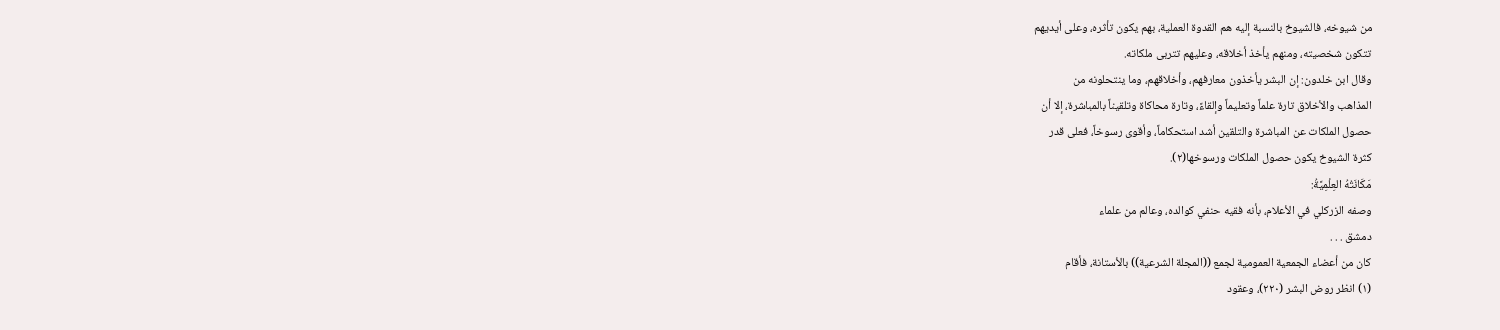من شيوخه، فالشيوخ بالنسبة إليه هم القدوة العملية، بهم يكون تأثره، وعلى أيديهم
تتكون شخصیته، ومنهم یأخذ أخلاقه، وعلیھم تتربى ملكاته.
وقال ابن خلدون: إن البشر يأخذون معارفهم، وأخلاقهم، وما ينتحلونه من
المذاهب والأخلاق تارة علماً وتعليماً وإلقاءً، وتارة محاكاة وتلقيناً بالمباشرة، إلا أن
حصول الملكات عن المباشرة والتلقين أشد استحكاماً، وأقوى رسوخاً، فعلى قدر
كثرة الشيوخ يكون حصول الملكات ورسوخها(٢).
مَكَانَتُهُ العِلْمِيَّةُ:
وصفه الزركلي في الأعلام، بأنه فقيه حنفي كوالده، وعالم من علماء
دمشق . . .
كان من أعضاء الجمعية العمومية لجمع ((المجلة الشرعية)) بالأستانة، فأقام
(١) انظر روض البشر (٢٢٠)، وعقود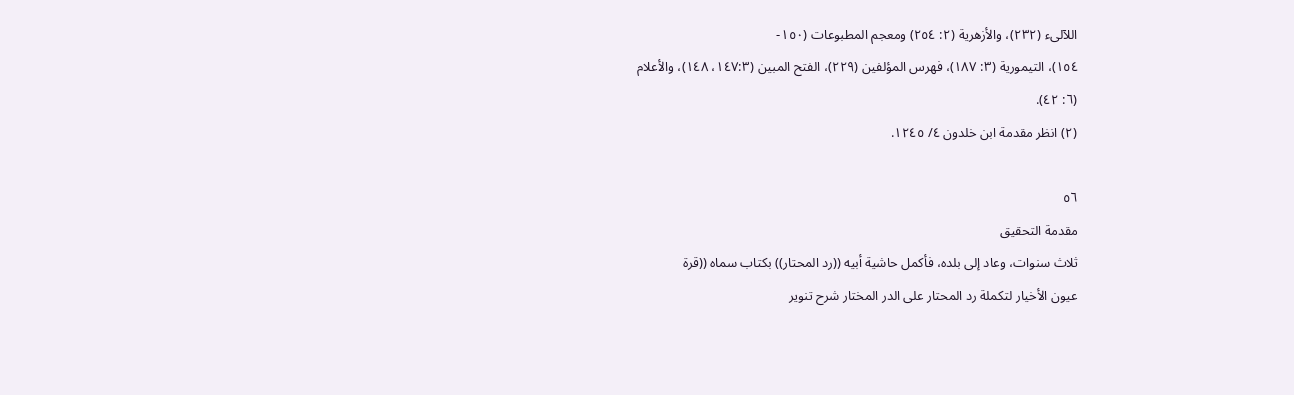اللآلىء (٢٣٢)، والأزهرية (٢: ٢٥٤) ومعجم المطبوعات (١٥٠-
١٥٤)، التيمورية (٣: ١٨٧)، فهرس المؤلفين (٢٢٩)، الفتح المبين (١٤٧:٣، ١٤٨)، والأعلام
(٦: ٤٢).
(٢) انظر مقدمة ابن خلدون ٤/ ١٢٤٥.

٥٦
مقدمة التحقيق
ثلاث سنوات، وعاد إلى بلده، فأكمل حاشية أبيه ((رد المحتار)) بكتاب سماه ((قرة
عيون الأخيار لتكملة رد المحتار على الدر المختار شرح تنوير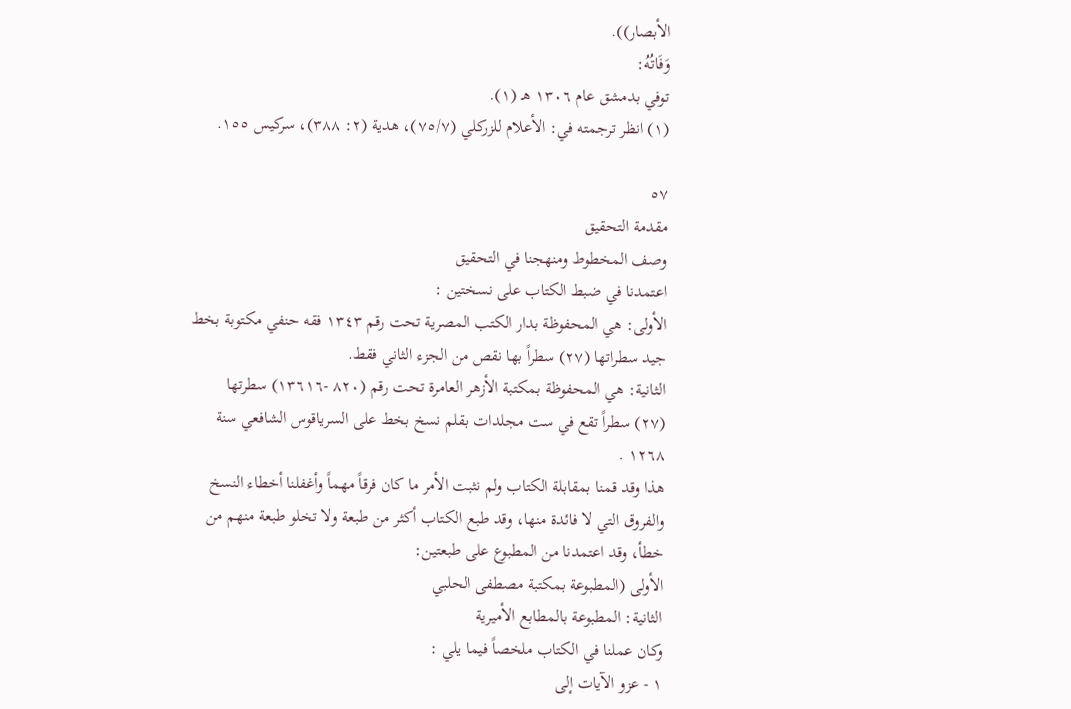الأبصار)).
وَفَاتُهُ:
توفي بدمشق عام ١٣٠٦ هـ (١).
(١) انظر ترجمته في: الأعلام للزركلي (٧٥/٧)، هدية (٢: ٣٨٨)، سركيس ١٥٥.

٥٧
مقدمة التحقيق
وصف المخطوط ومنهجنا في التحقيق
اعتمدنا في ضبط الكتاب على نسختين :
الأولى: هي المحفوظة بدار الكتب المصرية تحت رقم ١٣٤٣ فقه حنفي مكتوبة بخط
جيد سطراتها (٢٧) سطراً بها نقص من الجزء الثاني فقط.
الثانية: هي المحفوظة بمكتبة الأزهر العامرة تحت رقم (٨٢٠ -١٣٦١٦) سطرتها
(٢٧) سطراً تقع في ست مجلدات بقلم نسخ بخط على السرياقوس الشافعي سنة ١٢٦٨ .
هذا وقد قمنا بمقابلة الكتاب ولم نثبت الأمر ما كان فرقاً مهماً وأغفلنا أخطاء النسخ
والفروق التي لا فائدة منها، وقد طبع الكتاب أكثر من طبعة ولا تخلو طبعة منهم من
خطأ، وقد اعتمدنا من المطبوع على طبعتين:
الأولى (المطبوعة بمكتبة مصطفى الحلبي
الثانية: المطبوعة بالمطابع الأميرية
وكان عملنا في الكتاب ملخصاً فيما يلي :
١ - عزو الآيات إلى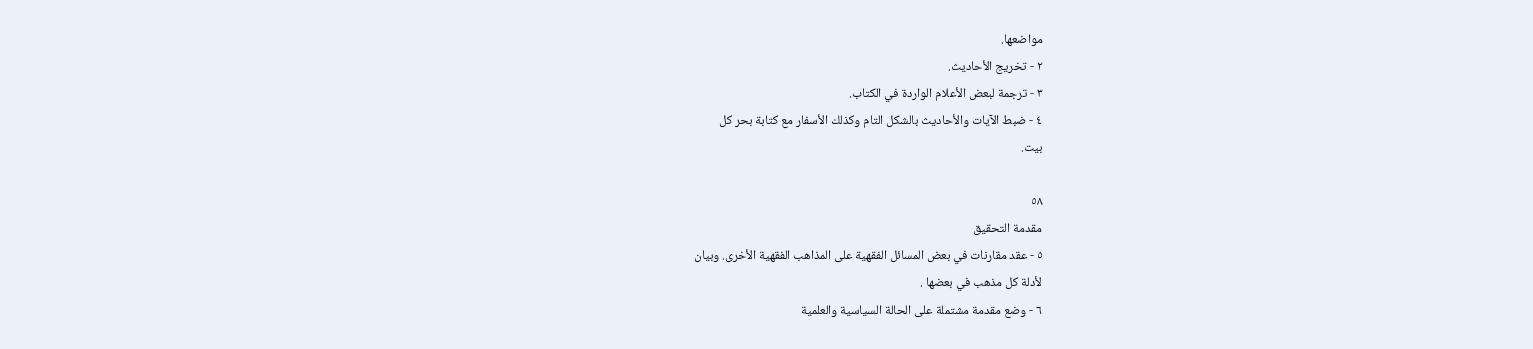مواضعها.
٢ - تخريج الأحاديث.
٣ - ترجمة لبعض الأعلام الواردة في الكتاب.
٤ - ضبط الآيات والأحاديث بالشكل التام وكذلك الأسفار مع كتابة بحر كل
بیت.

٥٨
مقدمة التحقيق
٥ - عقد مقارنات في بعض المسائل الفقهية على المذاهب الفقهية الأخرى. وبيان
لأدلة كل مذهب في بعضها .
٦ - وضع مقدمة مشتملة على الحالة السياسية والعلمية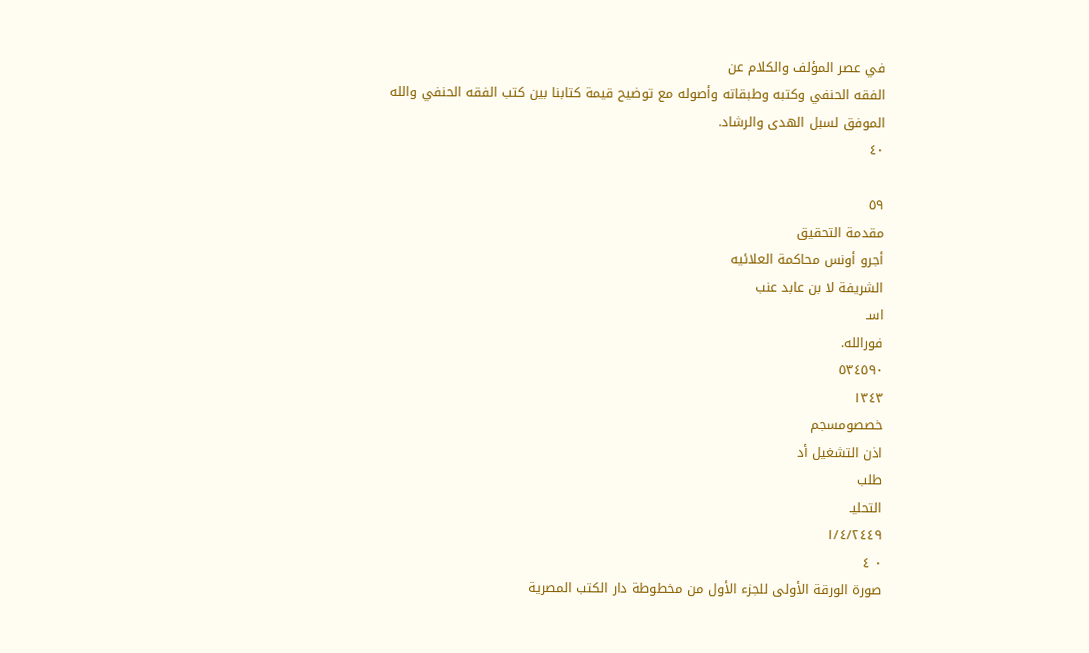في عصر المؤلف والكلام عن
الفقه الحنفي وكتبه وطبقاته وأصوله مع توضيح قيمة كتابنا بين كتب الفقه الحنفي والله
الموفق لسبل الهدى والرشاد.
٤٠

٥٩
مقدمة التحقيق
أجرو أونس محاكمة العلائيه
الشريفة لا بن عابد عنب
اسـ
فورالله.
٥٣٤٥٩٠
١٣٤٣
خصصومسجم
اذن التشغيل أد
طلب
التحليـ
١/٤/٢٤٤٩
٠ ٤
صورة الورقة الأولى للجزء الأول من مخطوطة دار الكتب المصرية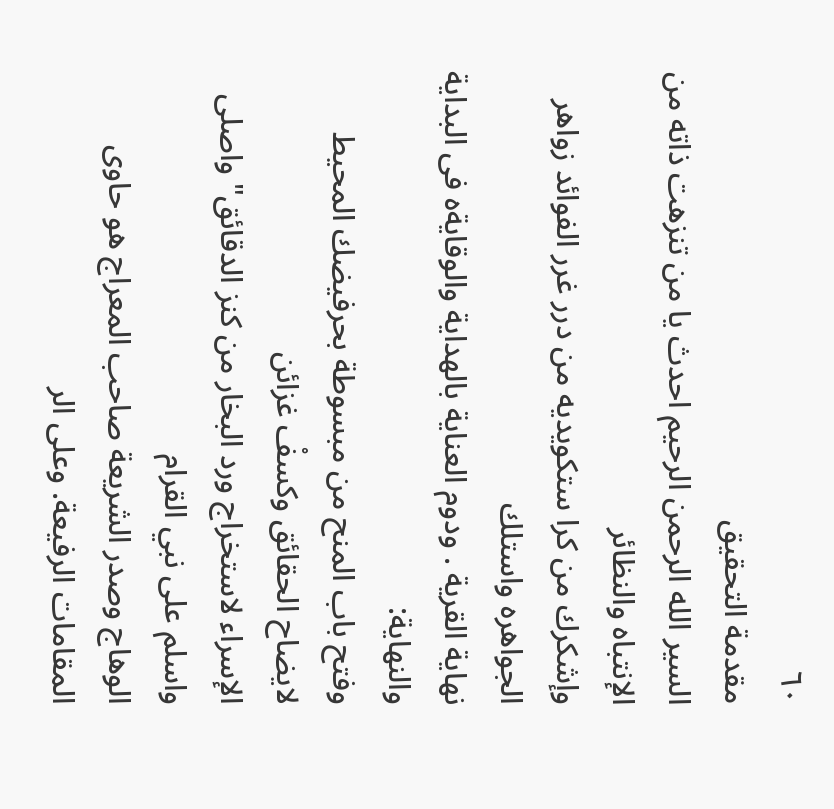٦٠
مقدمة التحقيق
السير الله الرحمن الرحيم احدث يا من تنزهت ذاته من الإنتباه والنظائر
وإشكرك من كرا ستكويديه من درر غرر الفوائد زواهر الجواهره واستلك
نهاية القرية . ودوم العناية بالهداية والوقايةه فى البداية والنهاية:
وفتح باب المنح من مبسوطة بحرفيضك المحيط لايضاح الحقائق وكسفْ غزائن
الإسراء لاستخراج ورد البخار من كنز الدقائق" واصلى واسلم على نبي القرام
الوهاج وصدر الشريعة صاحب المعراج هو حاوى المقامات الرفيعة. وعلى الر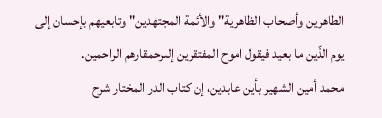الطاهرين وأصحاب الظاهرية" والأئمة المجتهدين" وتابعيهم بإحسان إلى
يوم الذّين ما بعيد فيقول اموح المفتقرين إلىرحمقارهم الراحمين.
محمد أمين الشهير بأين عابدين، إن كتاب الدر المختار شرح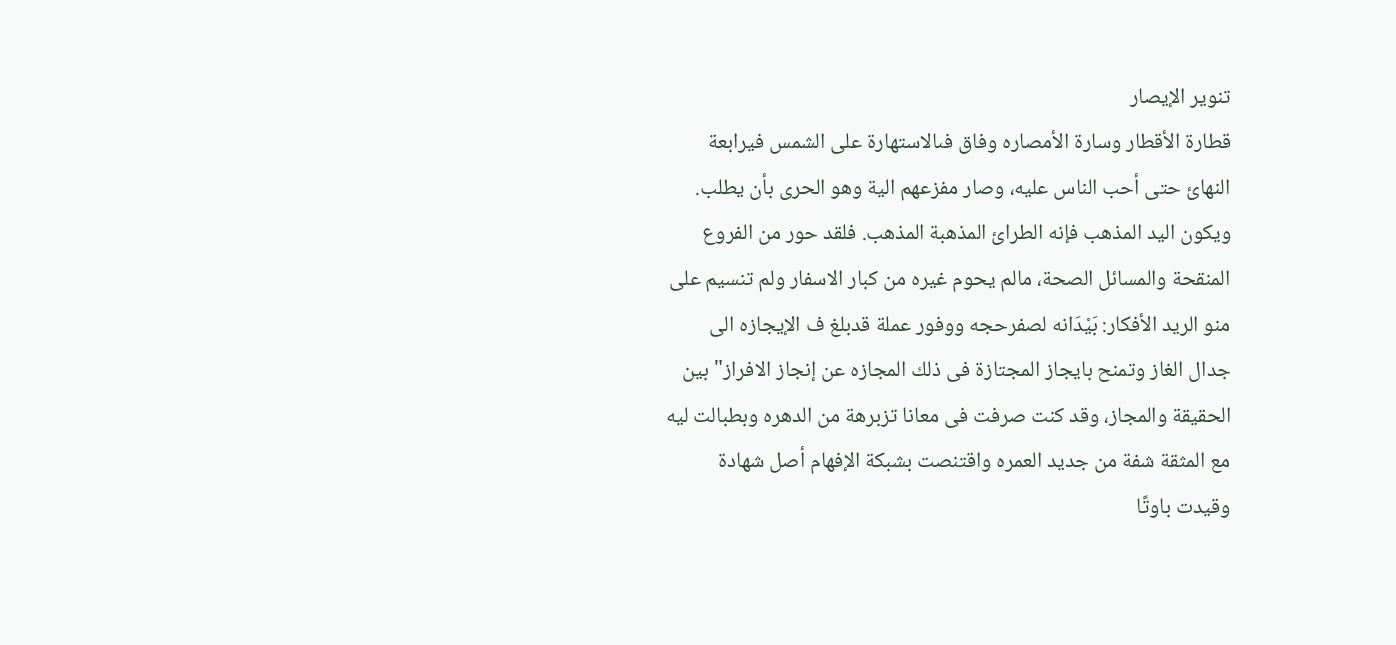تنوير الإيصار
قطارة الأقطار وسارة الأمصاره وفاق فىالاستهارة على الشمس فيرابعة
النهائ حتى أحب الناس عليه، وصار مفزعهم الية وهو الحرى بأن يطلب.
ويكون اليد المذهب فإنه الطرائ المذهبة المذهب. فلقد حور من الفروع
المنقحة والمسائل الصحة، مالم يحوم غيره من كبار الاسفار ولم تنسيم على
منو الريد الأفكار: بَيْدَانه لصفرحجه ووفور عملة قدبلغ ف الإيجازه الى
جدال الغاز وتمنح بايجاز المجتازة فى ذلك المجازه عن إنجاز الافراز" بين
الحقيقة والمجاز، وقد كنت صرفت فى معانا تزبرهة من الدهره وبطبالت ليه
مع المثقة شفة من جديد العمره واقتنصت بشبكة الإفهام أصل شهادة
وقيدت باوتًا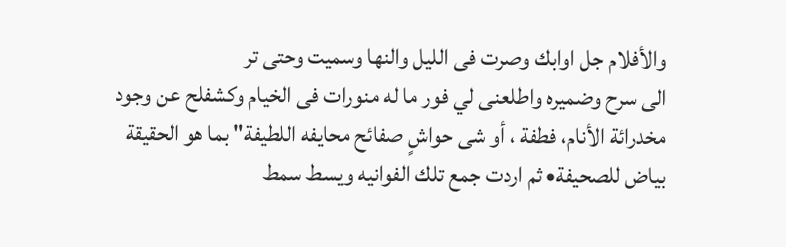والأفلام جل اوابك وصرت فى الليل والنها وسميت وحتى تر
الى سرح وضميره واطلعنى لي فور ما له منورات فى الخيام وكشفلح عن وجود
مخدرائة الأنام، فطفة ، أو شى حواشٍ صفائح محايفه اللطيفة" بما هو الحقيقة
بياض للصحيفة• ثم اردت جمع تلك الفوانيه ويسط سمط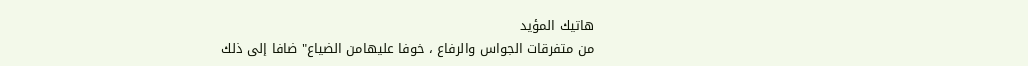هاتيك المؤيد
من متفرقات الجواس والرفاع ، خوفا عليهامن الضياع" ضافا إلى ذلك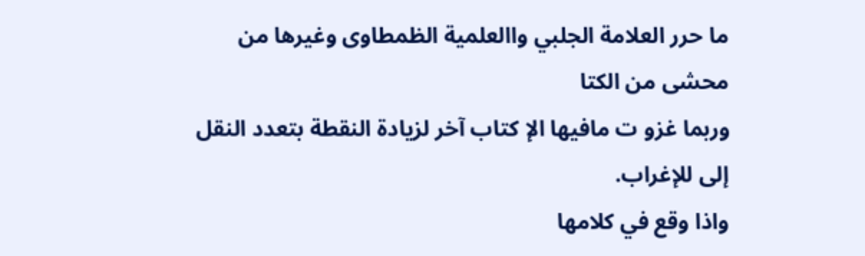ما حرر العلامة الجلبي واالعلمية الظمطاوى وغيرها من محشى من الكتا
وربما غزو ت مافيها الإ كتاب آخر لزيادة النقطة بتعدد النقل إلى للإغراب.
واذا وقع في كلامها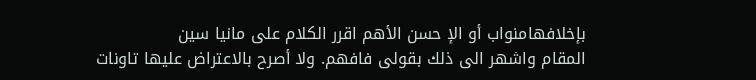بإخلافهامنواب أو الإ حسن الأهم اقرر الكلام على مانيا سين
المقام واشهر الى ذلك بقولى فافهم. ولا أصرح بالاعتراض عليها تاونات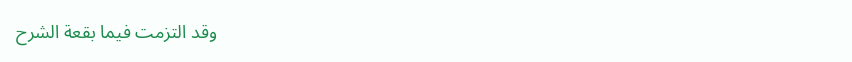وقد التزمت فيما بقعة الشرح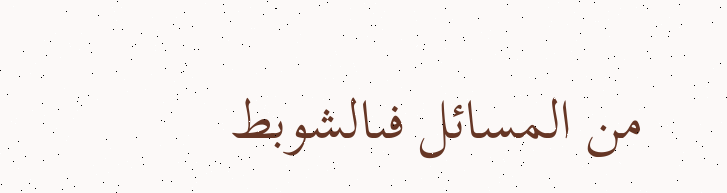من المسائل فىالشوبط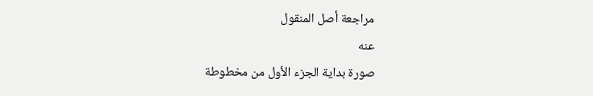مراجعة أصل المنقول
عنه
صورة بداية الجزء الأول من مخطوطة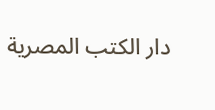دار الكتب المصرية